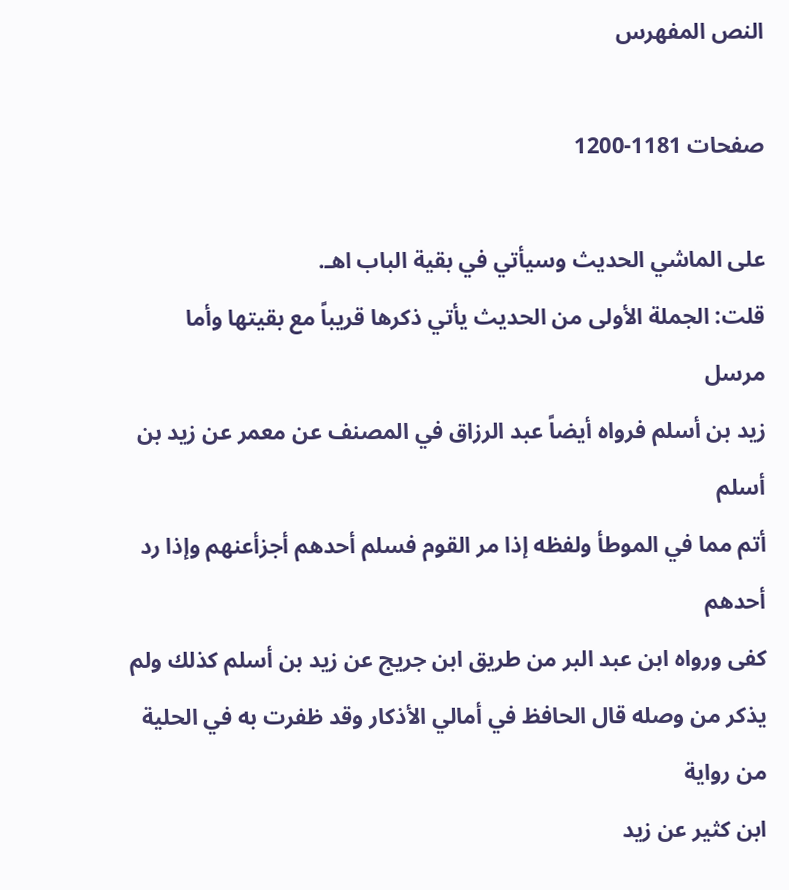النص المفهرس

صفحات 1181-1200

على الماشي الحديث وسيأتي في بقية الباب اهـ.
قلت: الجملة الأولى من الحديث يأتي ذكرها قريباً مع بقيتها وأما مرسل
زيد بن أسلم فرواه أيضاً عبد الرزاق في المصنف عن معمر عن زيد بن أسلم
أتم مما في الموطأ ولفظه إذا مر القوم فسلم أحدهم أجزأعنهم وإذا رد أحدهم
كفى ورواه ابن عبد البر من طريق ابن جريج عن زيد بن أسلم كذلك ولم
يذكر من وصله قال الحافظ في أمالي الأذكار وقد ظفرت به في الحلية من رواية
ابن كثير عن زيد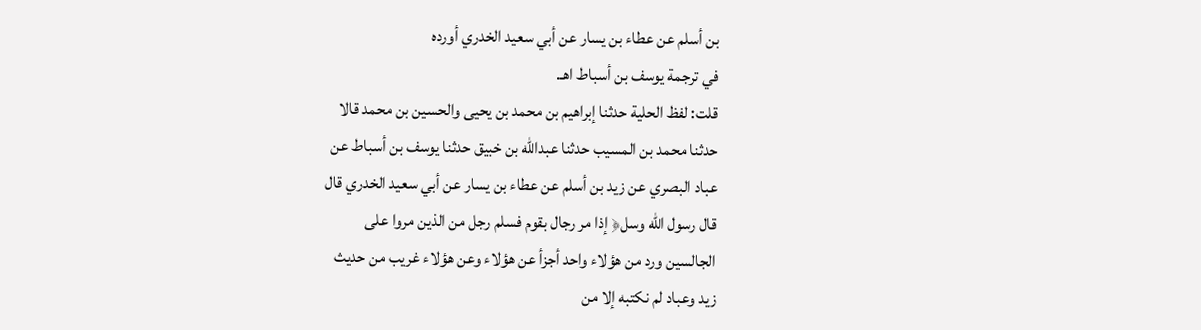بن أسلم عن عطاء بن يسار عن أبي سعيد الخدري أورده
في ترجمة يوسف بن أسباط اهـ.
قلت: لفظ الحلية حدثنا إبراهيم بن محمد بن يحيى والحسين بن محمد قالا
حدثنا محمد بن المسيب حدثنا عبدالله بن خبيق حدثنا يوسف بن أسباط عن
عباد البصري عن زيد بن أسلم عن عطاء بن يسار عن أبي سعيد الخدري قال
قال رسول الله وسل﴿ إذا مر رجال بقوم فسلم رجل من الذين مروا على
الجالسين ورد من هؤلاء واحد أجزأ عن هؤلاء وعن هؤلاء غريب من حديث
زيد وعباد لم نكتبه إلا من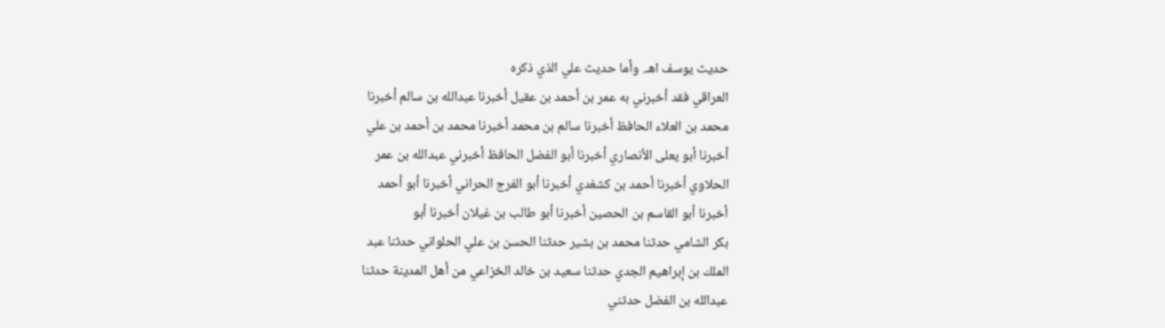حديث يوسف اهـ. وأما حديث علي الذي ذكره
العراقي فقد أخبرني به عمر بن أحمد بن عقيل أخبرنا عبدالله بن سالم أخبرنا
محمد بن العلاء الحافظ أخبرنا سالم بن محمد أخبرنا محمد بن أحمد بن علي
أخبرنا أبو يعلى الأنصاري أخبرنا أبو الفضل الحافظ أخبرني عبدالله بن عمر
الحلاوي أخبرنا أحمد بن كشغدي أخبرنا أبو الفرج الحراني أخبرنا أبو أحمد
أخبرنا أبو القاسم بن الحصين أخبرنا أبو طالب بن غيلان أخبرنا أبو
بكر الشامي حدثنا محمد بن بشير حدثنا الحسن بن علي الحلواني حدثنا عبد
الملك بن إبراهيم الجدي حدثنا سعيد بن خالد الخزاعي من أهل المدينة حدثنا
عبدالله بن الفضل حدثني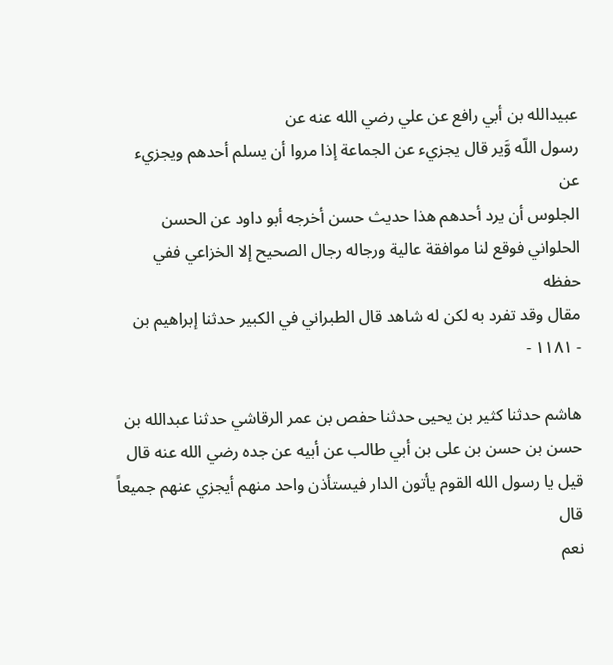عبيدالله بن أبي رافع عن علي رضي الله عنه عن
رسول اللّه وَّير قال يجزيء عن الجماعة إذا مروا أن يسلم أحدهم ويجزيء عن
الجلوس أن يرد أحدهم هذا حديث حسن أخرجه أبو داود عن الحسن
الحلواني فوقع لنا موافقة عالية ورجاله رجال الصحيح إلا الخزاعي ففي حفظه
مقال وقد تفرد به لكن له شاهد قال الطبراني في الكبير حدثنا إبراهيم بن
- ١١٨١ -

هاشم حدثنا كثير بن يحيى حدثنا حفص بن عمر الرقاشي حدثنا عبدالله بن
حسن بن حسن بن على بن أبي طالب عن أبيه عن جده رضي الله عنه قال
قيل يا رسول الله القوم يأتون الدار فيستأذن واحد منهم أيجزي عنهم جميعاً قال
نعم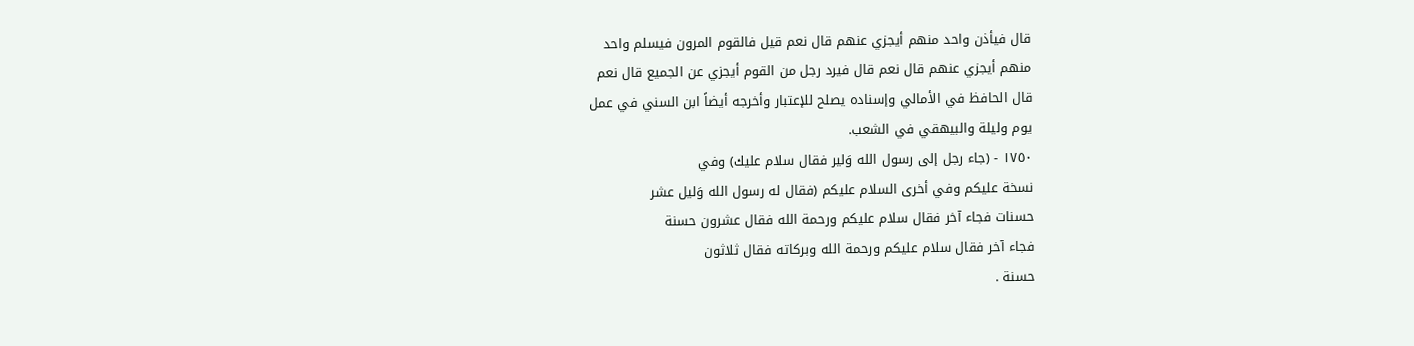قال فيأذن واحد منهم أيجزي عنهم قال نعم قيل فالقوم المرون فیسلم واحد
منهم أيجزي عنهم قال نعم قال فيرد رجل من القوم أيجزي عن الجميع قال نعم
قال الحافظ في الأمالي وإسناده يصلح للإعتبار وأخرجه أيضاً ابن السني في عمل
يوم وليلة والبيهقي في الشعب.
١٧٥٠ - (جاء رجل إلى رسول الله وَلير فقال سلام عليك) وفي
نسخة عليكم وفي أخرى السلام عليكم (فقال له رسول الله وَليل عشر
حسنات فجاء آخر فقال سلام عليكم ورحمة الله فقال عشرون حسنة
فجاء آخر فقال سلام عليكم ورحمة الله وبركاته فقال ثلاثون
حسنة .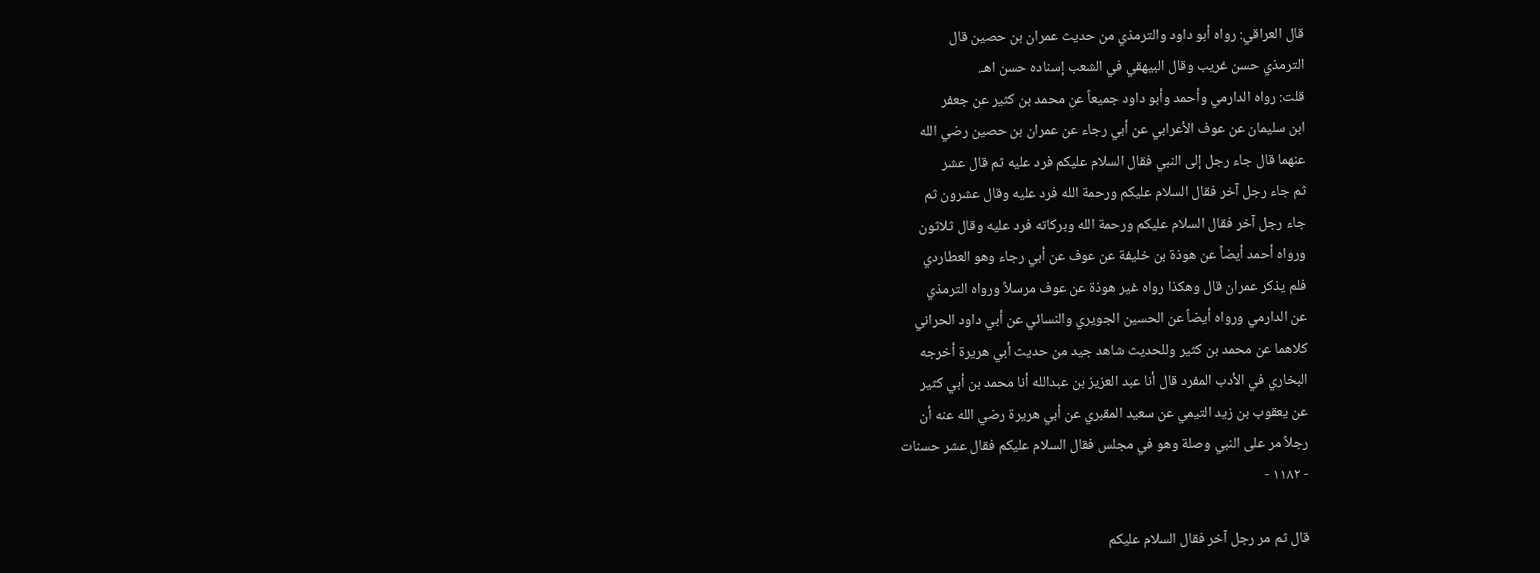قال العراقي: رواه أبو داود والترمذي من حديث عمران بن حصين قال
الترمذي حسن غريب وقال البيهقي في الشعب إسناده حسن اهـ.
قلت: رواه الدارمي وأحمد وأبو داود جميعاً عن محمد بن كثير عن جعفر
ابن سليمان عن عوف الأعرابي عن أبي رجاء عن عمران بن حصين رضي الله
عنهما قال جاء رجل إلى النبي فقال السلام عليكم فرد عليه ثم قال عشر
ثم جاء رجل آخر فقال السلام عليكم ورحمة الله فرد عليه وقال عشرون ثم
جاء رجل آخر فقال السلام عليكم ورحمة الله وبركاته فرد عليه وقال ثلاثون
ورواه أحمد أيضاً عن هوذة بن خليفة عن عوف عن أبي رجاء وهو العطاردي
فلم يذكر عمران قال وهكذا رواه غير هوذة عن عوف مرسلاً ورواه الترمذي
عن الدارمي ورواه أيضاً عن الحسين الجويري والنسائي عن أبي داود الحراني
كلاهما عن محمد بن كثير وللحديث شاهد جيد من حديث أبي هريرة أخرجه
البخاري في الأدب المفرد قال أنا عبد العزيز بن عبدالله أنا محمد بن أبي كثير
عن يعقوب بن زيد التيمي عن سعيد المقبري عن أبي هريرة رضي الله عنه أن
رجلاً مر على النبي وصلة وهو في مجلس فقال السلام عليكم فقال عشر حسنات
- ١١٨٢ -

قال ثم مر رجل آخر فقال السلام عليكم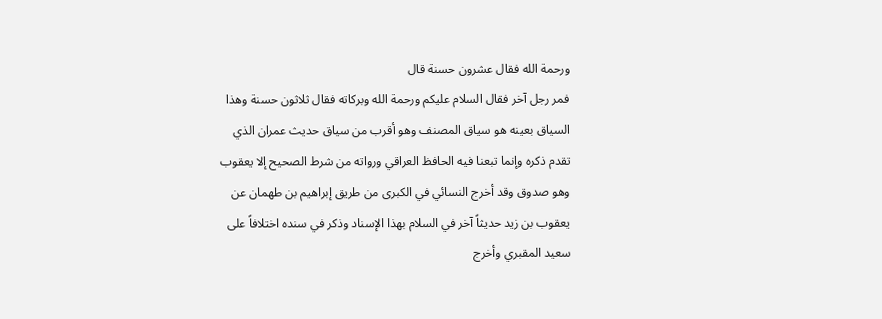ورحمة الله فقال عشرون حسنة قال
فمر رجل آخر فقال السلام عليكم ورحمة الله وبركاته فقال ثلاثون حسنة وهذا
السياق بعينه هو سياق المصنف وهو أقرب من سياق حديث عمران الذي
تقدم ذكره وإنما تبعنا فيه الحافظ العراقي ورواته من شرط الصحيح إلا يعقوب
وهو صدوق وقد أخرج النسائي في الكبرى من طريق إبراهيم بن طهمان عن
يعقوب بن زيد حديثاً آخر في السلام بهذا الإسناد وذكر في سنده اختلافاً على
سعيد المقبري وأخرج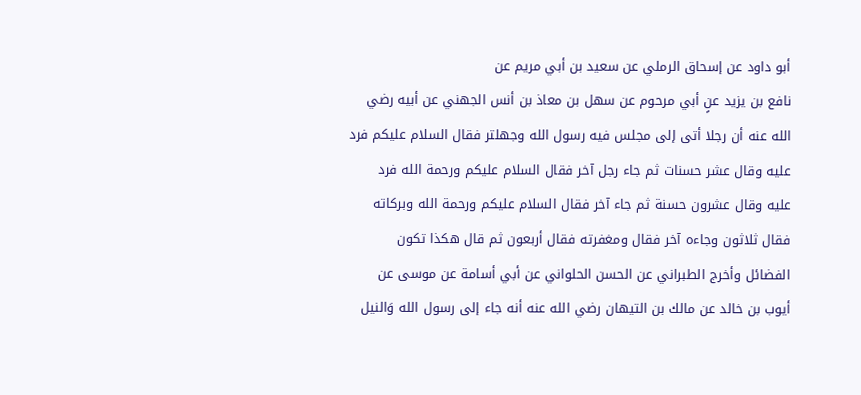أبو داود عن إسحاق الرملي عن سعيد بن أبي مريم عن
نافع بن يزيد عنٍ أبي مرحوم عن سهل بن معاذ بن أنس الجهني عن أبيه رضي
الله عنه أن رجلا أتى إلى مجلس فيه رسول الله وجهلتر فقال السلام عليكم فرد
عليه وقال عشر حسنات ثم جاء رجل آخر فقال السلام عليكم ورحمة الله فرد
عليه وقال عشرون حسنة ثم جاء آخر فقال السلام عليكم ورحمة الله وبركاته
فقال ثلاثون وجاءه آخر فقال ومغفرته فقال أربعون ثم قال هكذا تكون
الفضائل وأخرج الطبراني عن الحسن الحلواني عن أبي أسامة عن موسى عن
أيوب بن خالد عن مالك بن التيهان رضي الله عنه أنه جاء إلى رسول الله وَالنيل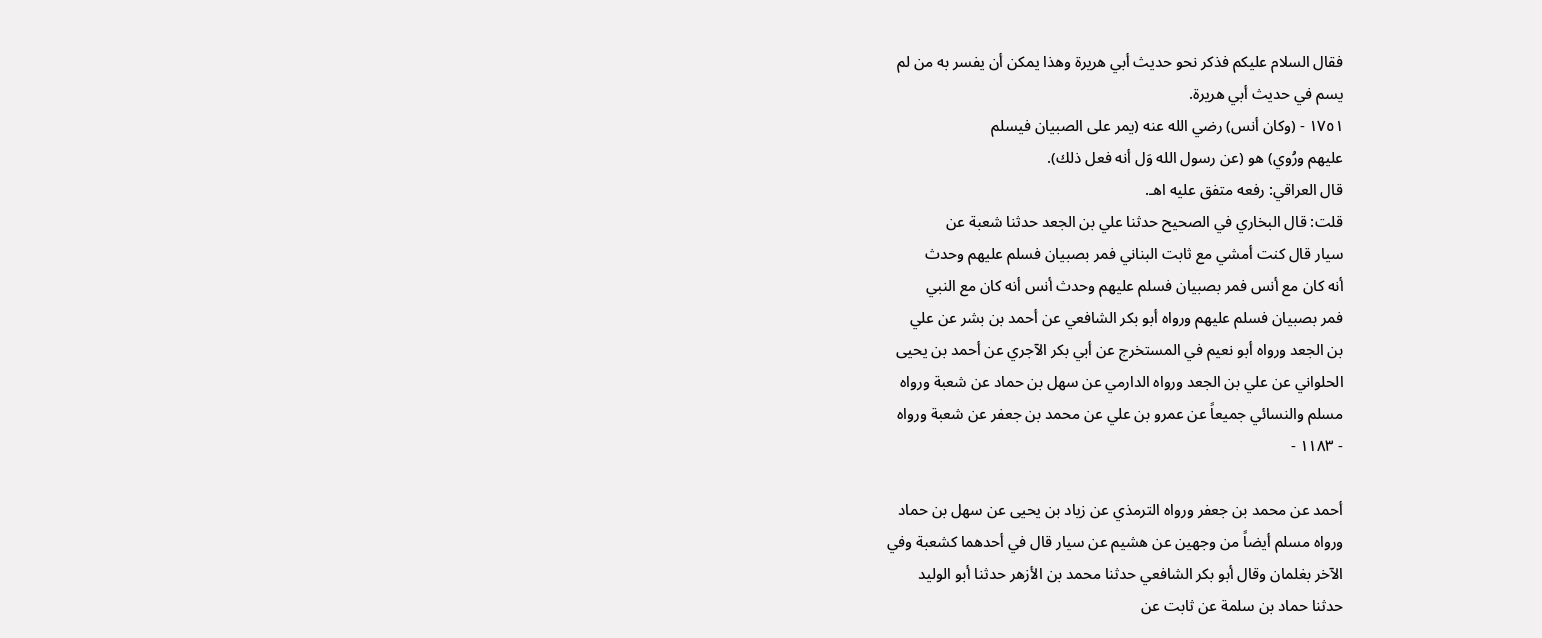فقال السلام عليكم فذكر نحو حديث أبي هريرة وهذا يمكن أن يفسر به من لم
يسم في حديث أبي هريرة.
١٧٥١ - (وكان أنس) رضي الله عنه (يمر على الصبيان فيسلم
عليهم ورُوي) هو (عن رسول الله وَل أنه فعل ذلك).
قال العراقي: رفعه متفق عليه اهـ.
قلت: قال البخاري في الصحيح حدثنا علي بن الجعد حدثنا شعبة عن
سيار قال كنت أمشي مع ثابت البناني فمر بصبيان فسلم عليهم وحدث
أنه كان مع أنس فمر بصبيان فسلم عليهم وحدث أنس أنه كان مع النبي
فمر بصبيان فسلم عليهم ورواه أبو بكر الشافعي عن أحمد بن بشر عن علي
بن الجعد ورواه أبو نعيم في المستخرج عن أبي بكر الآجري عن أحمد بن يحيى
الحلواني عن علي بن الجعد ورواه الدارمي عن سهل بن حماد عن شعبة ورواه
مسلم والنسائي جميعاً عن عمرو بن علي عن محمد بن جعفر عن شعبة ورواه
- ١١٨٣ -

أحمد عن محمد بن جعفر ورواه الترمذي عن زياد بن يحيى عن سهل بن حماد
ورواه مسلم أيضاً من وجهين عن هشيم عن سيار قال في أحدهما كشعبة وفي
الآخر بغلمان وقال أبو بكر الشافعي حدثنا محمد بن الأزهر حدثنا أبو الوليد
حدثنا حماد بن سلمة عن ثابت عن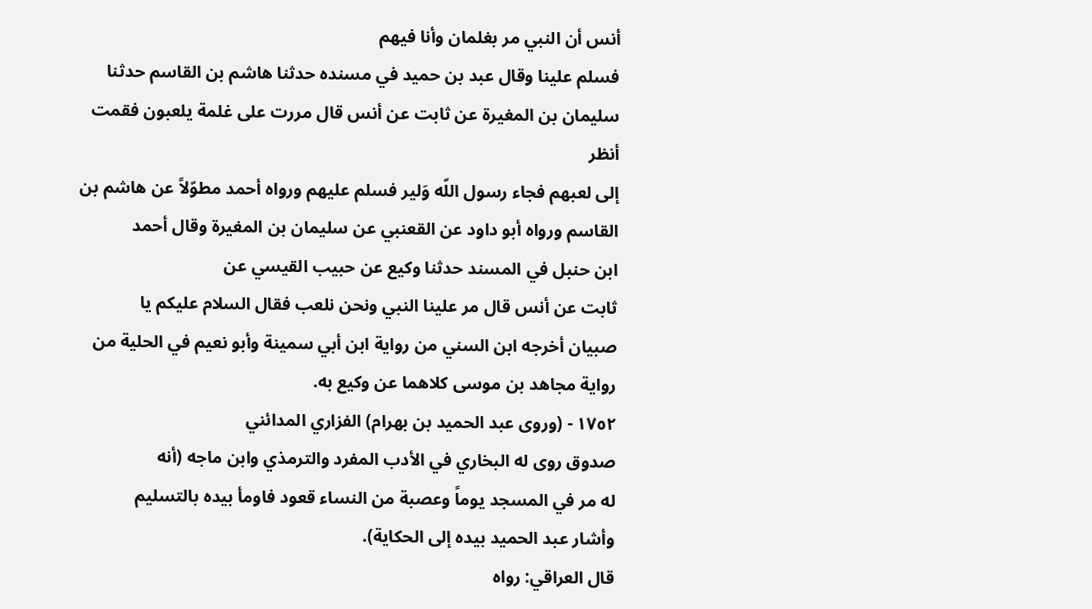أنس أن النبي مر بغلمان وأنا فيهم
فسلم علينا وقال عبد بن حميد في مسنده حدثنا هاشم بن القاسم حدثنا
سليمان بن المغيرة عن ثابت عن أنس قال مررت على غلمة يلعبون فقمت أنظر
إلى لعبهم فجاء رسول اللّه وَلير فسلم عليهم ورواه أحمد مطوّلاً عن هاشم بن
القاسم ورواه أبو داود عن القعنبي عن سليمان بن المغيرة وقال أحمد
ابن حنبل في المسند حدثنا وكيع عن حبيب القيسي عن
ثابت عن أنس قال مر علينا النبي ونحن نلعب فقال السلام عليكم يا
صبيان أخرجه ابن السني من رواية ابن أبي سمينة وأبو نعيم في الحلية من
رواية مجاهد بن موسى كلاهما عن وكيع به.
١٧٥٢ - (وروى عبد الحميد بن بهرام) الفزاري المدائني
صدوق روى له البخاري في الأدب المفرد والترمذي وابن ماجه (أنه
له مر في المسجد يوماً وعصبة من النساء قعود فاومأ بيده بالتسليم
وأشار عبد الحميد بيده إلى الحكاية).
قال العراقي: رواه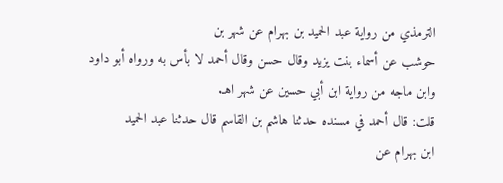الترمذي من رواية عبد الحميد بن بهرام عن شهر بن
حوشب عن أسماء بنت يزيد وقال حسن وقال أحمد لا بأس به ورواه أبو داود
وابن ماجه من رواية ابن أبي حسین عن شهر اهـ.
قلت: قال أحمد في مسنده حدثنا هاشم بن القاسم قال حدثنا عبد الحميد
ابن بهرام عن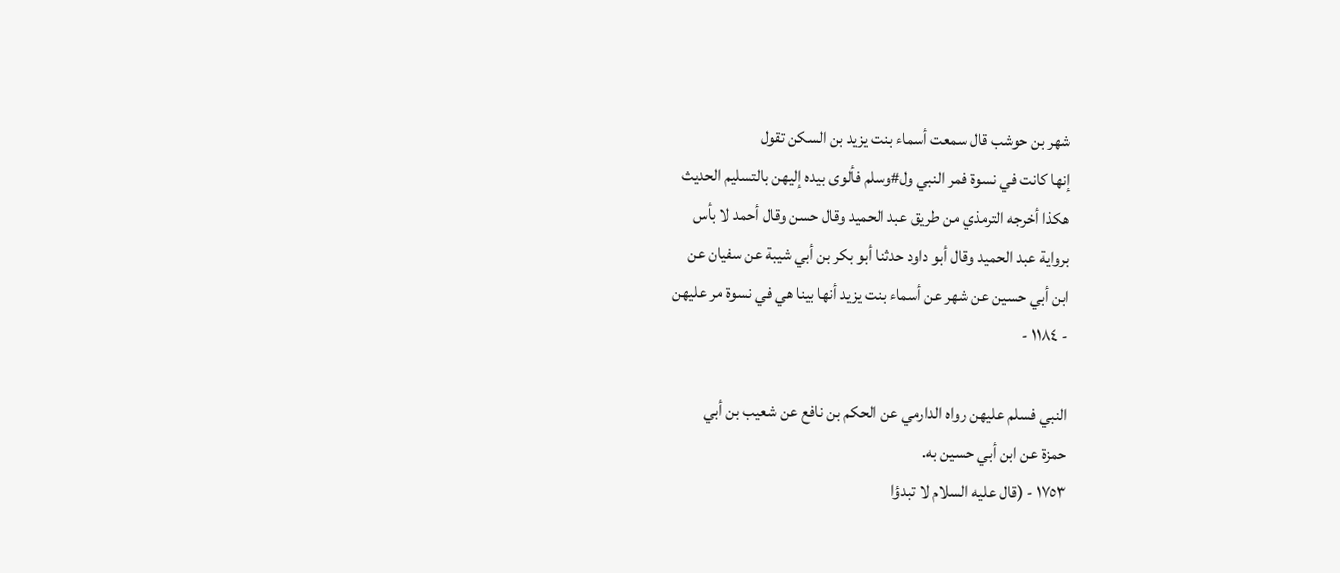شهر بن حوشب قال سمعت أسماء بنت يزيد بن السكن تقول
إنها كانت في نسوة فمر النبي ول#وسلم فألوى بيده إليهن بالتسليم الحديث
هكذا أخرجه الترمذي من طريق عبد الحميد وقال حسن وقال أحمد لا بأس
برواية عبد الحميد وقال أبو داود حدثنا أبو بكر بن أبي شيبة عن سفيان عن
ابن أبي حسين عن شهر عن أسماء بنت يزيد أنها بينا هي في نسوة مر عليهن
- ١١٨٤ -

النبي فسلم عليهن رواه الدارمي عن الحكم بن نافع عن شعيب بن أبي
حمزة عن ابن أبي حسين به.
١٧٥٣ - (قال عليه السلام لا تبدؤا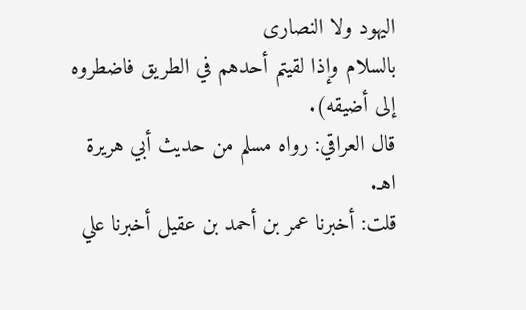اليهود ولا النصارى
بالسلام وإذا لقيتم أحدهم في الطريق فاضطروه إلى أضيقه).
قال العراقي: رواه مسلم من حديث أبي هريرة اهـ.
قلت: أخبرنا عمر بن أحمد بن عقيل أخبرنا علي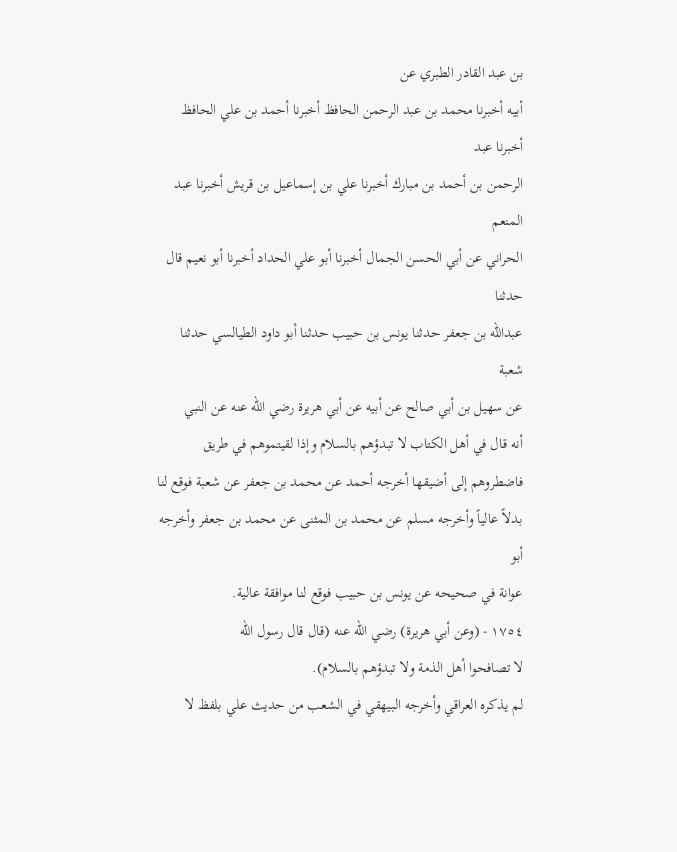بن عبد القادر الطبري عن
أبيه أخبرنا محمد بن عبد الرحمن الحافظ أخبرنا أحمد بن علي الحافظ أخبرنا عبد
الرحمن بن أحمد بن مبارك أخبرنا علي بن إسماعيل بن قريش أخبرنا عبد المنعم
الحراني عن أبي الحسن الجمال أخبرنا أبو علي الحداد أخبرنا أبو نعيم قال حدثنا
عبدالله بن جعفر حدثنا يونس بن حبيب حدثنا أبو داود الطيالسي حدثنا شعبة
عن سهيل بن أبي صالح عن أبيه عن أبي هريرة رضي الله عنه عن النبي
أنه قال في أهل الكتاب لا تبدؤهم بالسلام وإذا لقيتموهم في طريق
فاضطروهم إلى أضيقها أخرجه أحمد عن محمد بن جعفر عن شعبة فوقع لنا
بدلاً عالياً وأخرجه مسلم عن محمد بن المثنى عن محمد بن جعفر وأخرجه أبو
عوانة في صحيحه عن يونس بن حبيب فوقع لنا موافقة عالية.
١٧٥٤ - (وعن أبي هريرة) رضي الله عنه (قال قال رسول الله
لا تصافحوا أهل الذمة ولا تبدؤهم بالسلام).
لم يذكره العراقي وأخرجه البيهقي في الشعب من حديث علي بلفظ لا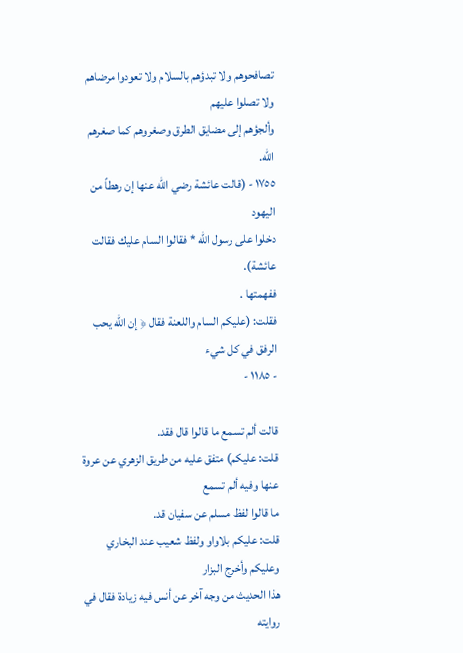تصافحوهم ولا تبدؤهم بالسلام ولا تعودوا مرضاهم ولا تصلوا عليهم
وألجؤهم إلى مضايق الطرق وصغروهم كما صغرهم الله.
١٧٥٥ - (قالت عائشة رضي الله عنها إن رهطاً من اليهود
دخلوا على رسول الله * فقالوا السام عليك فقالت عائشة).
ففهمتها .
فقلت: (عليكم السام واللعنة فقال ﴿ إن الله يحب الرفق في كل شيء
- ١١٨٥ -

قالت ألم تسمع ما قالوا قال فقد.
قلت: عليكم) متفق عليه من طريق الزهري عن عروة عنها وفيه ألم تسمع
ما قالوا لفظ مسلم عن سفيان قد.
قلت: عليكم بلاواو ولفظ شعيب عند البخاري وعليكم وأخرج البزار
هذا الحديث من وجه آخر عن أنس فيه زيادة فقال في روايته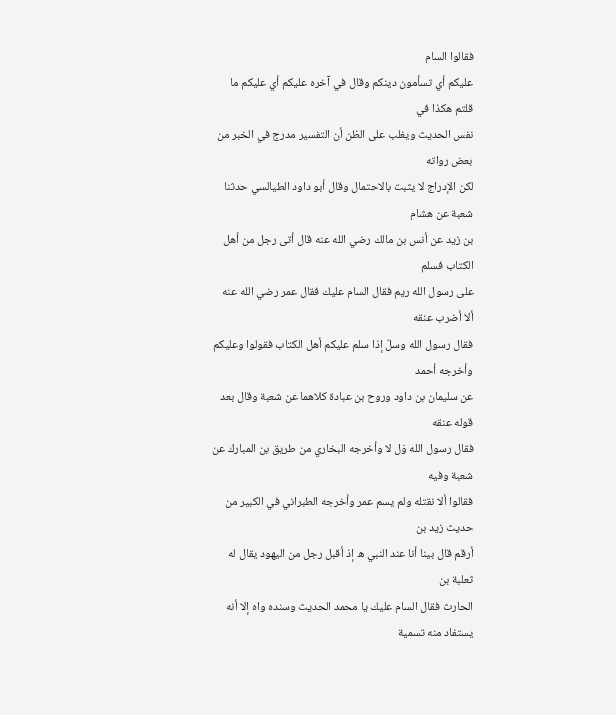فقالوا السام
عليكم أي تسأمون دينكم وقال في آخره عليكم أي عليكم ما قلتم هكذا في
نفس الحديث ويغلب على الظن أن التفسير مدرج في الخبر من بعض رواته
لكن الإدراج لا يثبت بالاحتمال وقال أبو داود الطيالسي حدثنا شعبة عن هشام
بن زيد عن أنس بن مالك رضي الله عنه قال أتى رجل من أهل الكتاب فسلم
على رسول الله ريم فقال السام عليك فقال عمر رضي الله عنه ألا أضرب عنقه
فقال رسول الله وسلّ إذا سلم عليكم أهل الكتاب فقولوا وعليكم وأخرجه أحمد
عن سليمان بن داود وروح بن عبادة كلاهما عن شعبة وقال بعد قوله عنقه
فقال رسول الله وَل لا وأخرجه البخاري من طريق بن المبارك عن شعبة وفيه
فقالوا ألا نقتله ولم يسم عمر وأخرجه الطبراني في الكبير من حديث زيد بن
أرقم قال بينا أنا عند النبي ه إذ أقبل رجل من اليهود يقال له ثعلبة بن
الحارث فقال السام عليك يا محمد الحديث وسنده واه إلا أنه يستفاد منه تسمية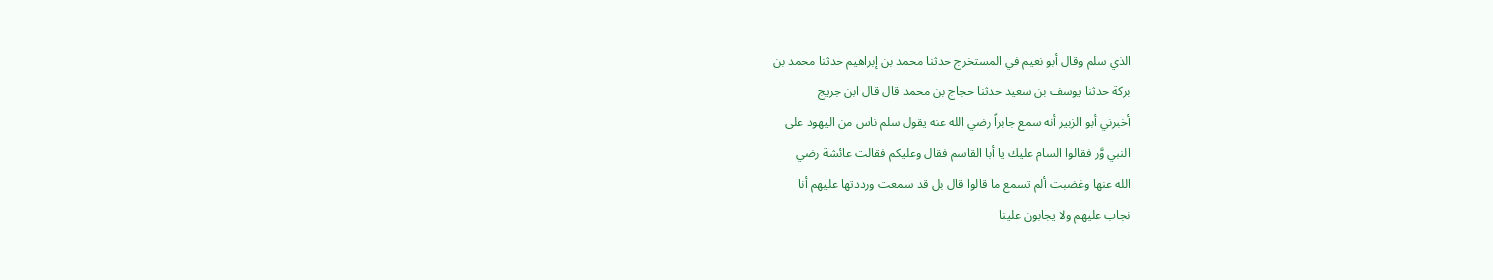الذي سلم وقال أبو نعيم في المستخرج حدثنا محمد بن إبراهيم حدثنا محمد بن
بركة حدثنا يوسف بن سعيد حدثنا حجاج بن محمد قال قال ابن جريج
أخبرني أبو الزبير أنه سمع جابراً رضي الله عنه يقول سلم ناس من اليهود على
النبي وَّر فقالوا السام عليك يا أبا القاسم فقال وعليكم فقالت عائشة رضي
الله عنها وغضبت ألم تسمع ما قالوا قال بل قد سمعت ورددتها عليهم أنا
نجاب عليهم ولا يجابون علينا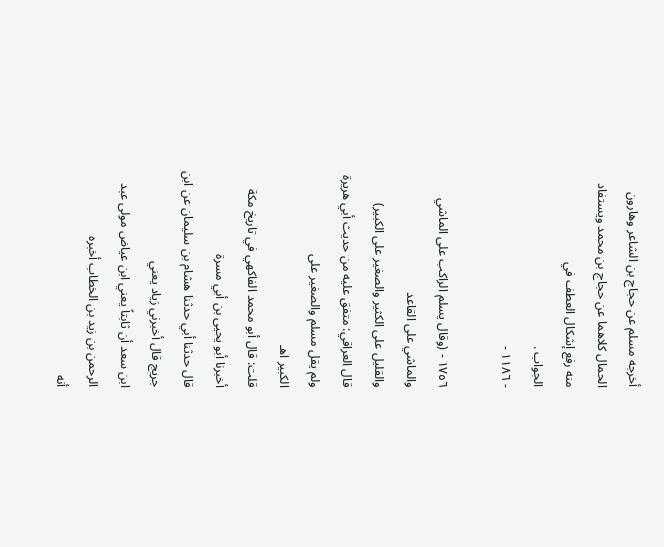أخرجه مسلم عن حجاج بن الشاعر وهارون
الحمال كلاهما عن حجاج بن محمد ويستفاد منه رفع إشكال العطف في
الجواب .
- ١١٨٦ -

١٧٥٦ - (وقال يسلم الراكب على الماشي والماشي على القاعد
والقليل على الكثير والصغير على الكبير)
قال العراقي: متفق عليه من حديث أبي هريرة ولم يقل مسلم والصغير على
الكبير اهـ
قلت: قال أبو محمد الفاكهي في تاريخ مكة أخبرنا أبو يحيى بن أبي مسرة
قال حدثنا أبي حدثنا هشام بن سليمان عن ابن جريج قال أخبرني زیاد یعني
ابن سعد أن ثابتاً يعني ابن عياض مولى عبد الرحمن بن زيد بن الخطاب أخبره
أنه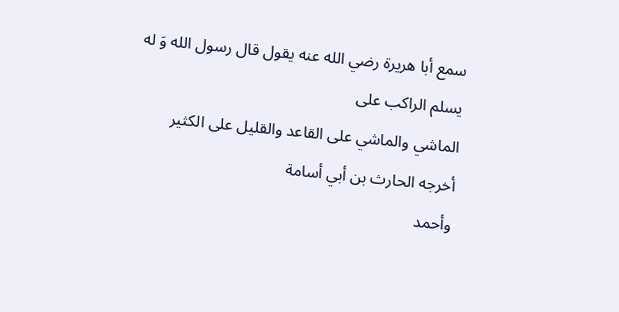سمع أبا هريرة رضي الله عنه يقول قال رسول الله وَ له يسلم الراكب على
الماشي والماشي على القاعد والقليل على الكثير أخرجه الحارث بن أبي أسامة
وأحمد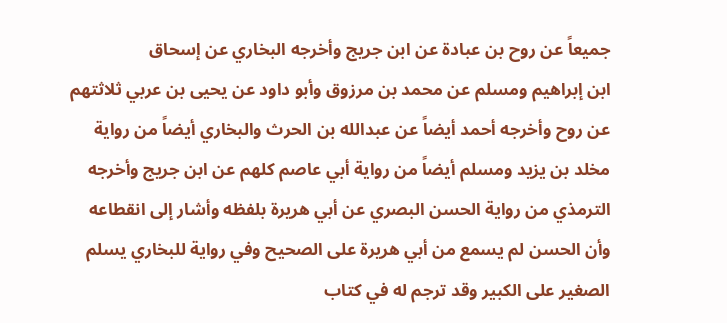جميعاً عن روح بن عبادة عن ابن جريج وأخرجه البخاري عن إسحاق
ابن إبراهيم ومسلم عن محمد بن مرزوق وأبو داود عن يحيى بن عربي ثلاثتهم
عن روح وأخرجه أحمد أيضاً عن عبدالله بن الحرث والبخاري أيضاً من رواية
مخلد بن يزيد ومسلم أيضاً من رواية أبي عاصم كلهم عن ابن جريج وأخرجه
الترمذي من رواية الحسن البصري عن أبي هريرة بلفظه وأشار إلى انقطاعه
وأن الحسن لم يسمع من أبي هريرة على الصحيح وفي رواية للبخاري يسلم
الصغير على الكبير وقد ترجم له في كتاب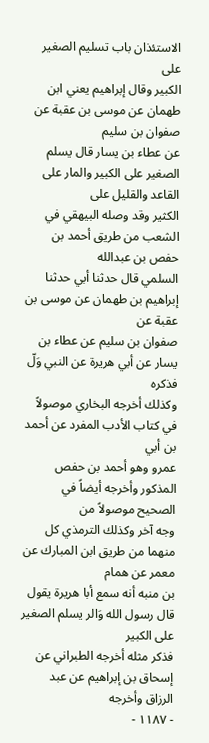الاستئذان باب تسليم الصغير على
الكبير وقال إبراهيم يعني ابن طهمان عن موسى بن عقبة عن صفوان بن سليم
عن عطاء بن يسار قال يسلم الصغير على الكبير والمار على القاعد والقليل على
الكثير وقد وصله البيهقي في الشعب من طريق أحمد بن حفص بن عبدالله
السلمي قال حدثنا أبي حدثنا إبراهيم بن طهمان عن موسى بن عقبة عن
صفوان بن سليم عن عطاء بن يسار عن أبي هريرة عن النبي وَلّ فذكره
وكذلك أخرجه البخاري موصولاً في كتاب الأدب المفرد عن أحمد بن أبي
عمرو وهو أحمد بن حفص المذكور وأخرجه أيضاً في الصحيح موصولاً من
وجه آخر وكذلك الترمذي كل منهما من طريق ابن المبارك عن معمر عن همام
بن منبه أنه سمع أبا هريرة يقول قال رسول الله وَالر يسلم الصغير على الكبير
فذكر مثله أخرجه الطبراني عن إسحاق بن إبراهيم عن عبد الرزاق وأخرجه
- ١١٨٧ -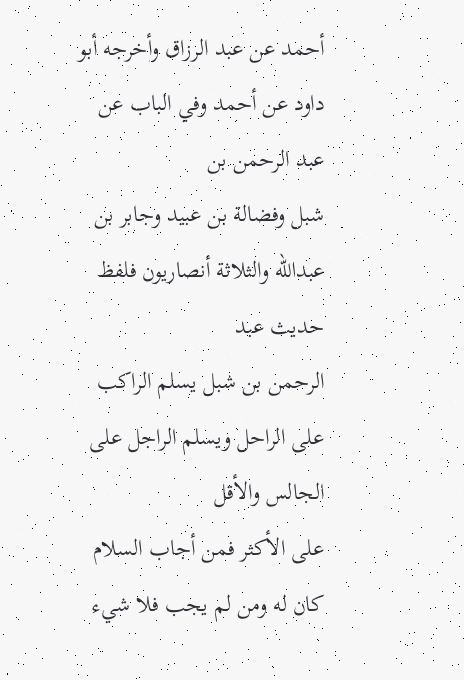أحمد عن عبد الرزاق وأخرجه أبو داود عن أحمد وفي الباب عن عبد الرحمن بن
شبل وفضالة بن عبيد وجابر بن عبدالله والثلاثة أنصاريون فلفظ حديث عبد
الرحمن بن شبل يسلم الراكب على الراحل ويسلم الراجل على الجالس والأقل
على الأكثر فمن أجاب السلام كان له ومن لم يجب فلا شيء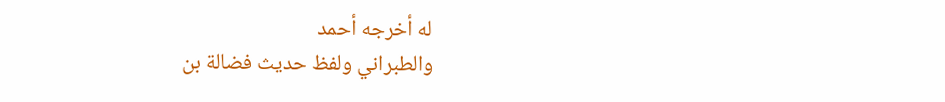له أخرجه أحمد
والطبراني ولفظ حديث فضالة بن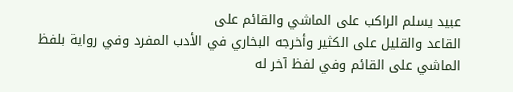عبيد يسلم الراكب على الماشي والقائم على
القاعد والقليل على الكثير وأخرجه البخاري في الأدب المفرد وفي رواية بلفظ
الماشي على القائم وفي لفظ آخر له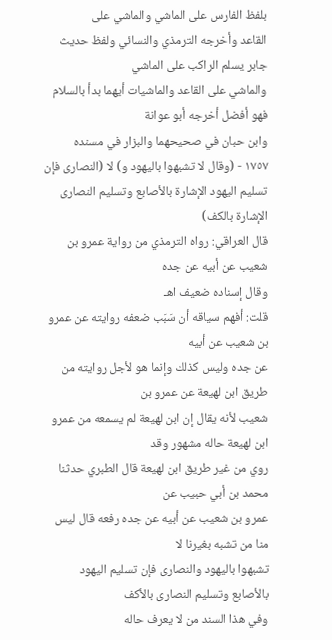بلفظ الفارس على الماشي والماشي على
القاعد وأخرجه الترمذي والنسائي ولفظ حديث جابر يسلم الراكب على الماشي
والماشي على القاعد والماشيات أيهما بدأ بالسلام فهو أفضل أخرجه أبو عوانة
وابن حبان في صحيحهما والبزار في مسنده
١٧٥٧ - (وقال لا تشبهوا باليهود و) لا (النصارى فإن
تسليم اليهود الإشارة بالأصابع وتسليم النصارى الإشارة بالكف)
قال العراقي: رواه الترمذي من رواية عمرو بن شعيب عن أبيه عن جده
وقال إسناده ضعيف اهـ
قلت: أفهم سياقه أن سَبَب ضعفه روايته عن عمرو بن شعيب عن أبيه
عن جده وليس كذلك وإنما هو لأجل روايته من طريق ابن لهيعة عن عمرو بن
شعيب لأنه يقال إن ابن لهيعة لم يسمعه من عمرو ابن لهيعة حاله مشهور وقد
روي من غير طريق ابن لهيعة قال الطبري حدثنا محمد بن أبي حبيب عن
عمرو بن شعيب عن أبيه عن جده رفعه قال ليس منا من تشبه بغيرنا لا
تشبهوا باليهود والنصارى فإن تسليم اليهود بالأصابع وتسليم النصارى بالأكف
وفي هذا السند من لا يعرف حاله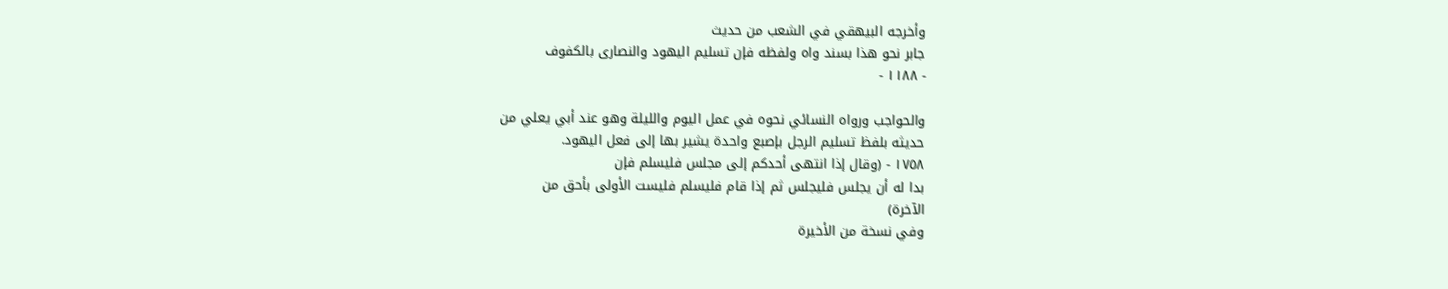وأخرجه البيهقي في الشعب من حديث
جابر نحو هذا بسند واه ولفظه فإن تسليم اليهود والنصارى بالكفوف
- ١١٨٨ -

والحواجب ورواه النسائي نحوه في عمل اليوم والليلة وهو عند أبي يعلي من
حديثه بلفظ تسليم الرجل بإصبع واحدة يشير بها إلى فعل اليهود.
١٧٥٨ - (وقال إذا انتهى أحدكم إلى مجلس فليسلم فإن
بدا له أن يجلس فليجلس ثم إذا قام فليسلم فليست الأولى بأحق من
الآخرة)
وفي نسخة من الأخيرة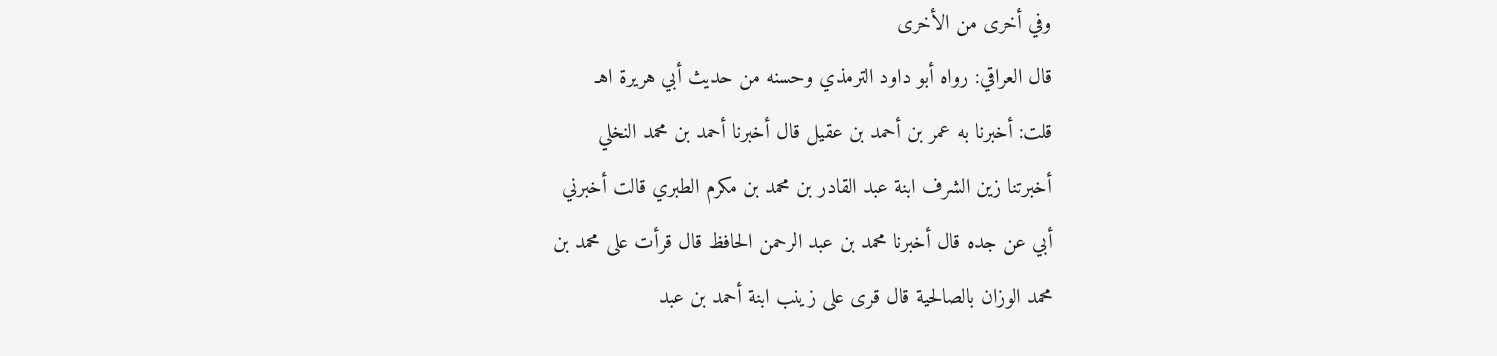وفي أخرى من الأخرى
قال العراقي: رواه أبو داود الترمذي وحسنه من حديث أبي هريرة اهـ
قلت: أخبرنا به عمر بن أحمد بن عقيل قال أخبرنا أحمد بن محمد النخلي
أخبرتنا زين الشرف ابنة عبد القادر بن محمد بن مكرم الطبري قالت أخبرني
أبي عن جده قال أخبرنا محمد بن عبد الرحمن الحافظ قال قرأت على محمد بن
محمد الوزان بالصالحية قال قرى على زينب ابنة أحمد بن عبد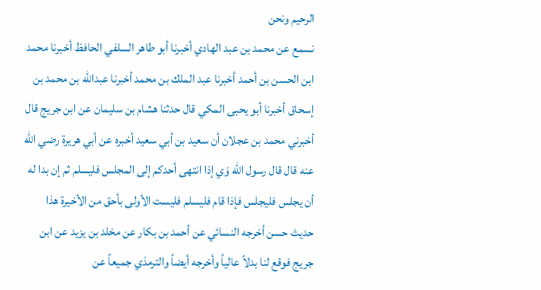الرحيم ونحن
نسمع عن محمد بن عبد الهادي أخبرنا أبو طاهر السلفي الحافظ أخبرنا محمد
ابن الحسن بن أحمد أخبرنا عبد الملك بن محمد أخبرنا عبدالله بن محمد بن
إسحاق أخبرنا أبو يحبى المكي قال حدثنا هشام بن سليمان عن ابن جريج قال
أخبرني محمد بن عجلان أن سعيد بن أبي سعيد أخبره عن أبي هريرة رضي الله
عنه قال قال رسول الله وَي إذا انتهى أحدكم إلى المجلس فليسلم ثم إن بدا له
أن يجلس فليجلس فإذا قام فليسلم فليست الأولى بأحق من الأخيرة هذا
حديث حسن أخرجه النسائي عن أحمد بن بكار عن مخلد بن يزيد عن ابن
جريج فوقع لنا بدلاً عالياً وأخرجه أيضاً والترمذي جميعاً عن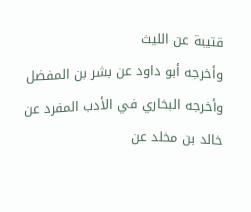قتيبة عن الليث
وأخرجه أبو داود عن بشر بن المفضل وأخرجه البخاري في الأدب المفرد عن
خالد بن مخلد عن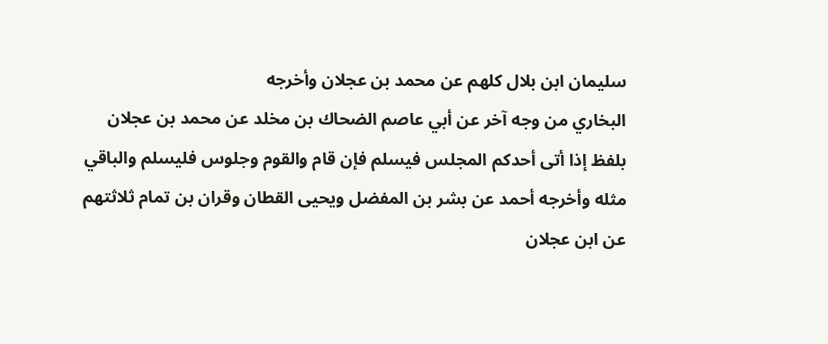سليمان ابن بلال كلهم عن محمد بن عجلان وأخرجه
البخاري من وجه آخر عن أبي عاصم الضحاك بن مخلد عن محمد بن عجلان
بلفظ إذا أتى أحدكم المجلس فيسلم فإن قام والقوم وجلوس فليسلم والباقي
مثله وأخرجه أحمد عن بشر بن المفضل ويحيى القطان وقران بن تمام ثلاثتهم
عن ابن عجلان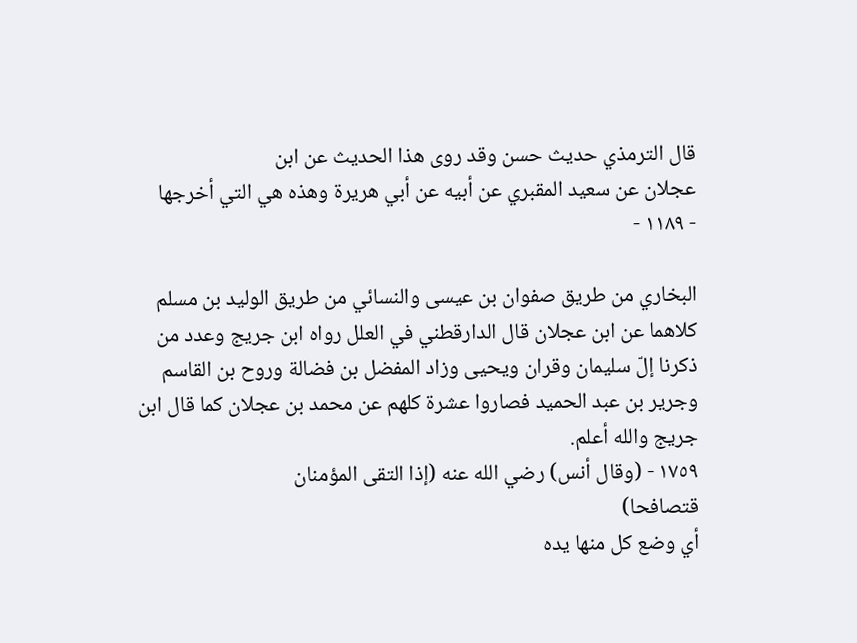قال الترمذي حديث حسن وقد روى هذا الحديث عن ابن
عجلان عن سعيد المقبري عن أبيه عن أبي هريرة وهذه هي التي أخرجها
- ١١٨٩ -

البخاري من طريق صفوان بن عيسى والنسائي من طريق الوليد بن مسلم
كلاهما عن ابن عجلان قال الدارقطني في العلل رواه ابن جريج وعدد من
ذكرنا إلّ سليمان وقران ويحيى وزاد المفضل بن فضالة وروح بن القاسم
وجرير بن عبد الحميد فصاروا عشرة كلهم عن محمد بن عجلان كما قال ابن
جريج والله أعلم.
١٧٥٩ - (وقال أنس) رضي الله عنه (إذا التقى المؤمنان
قتصافحا)
أي وضع كل منها يده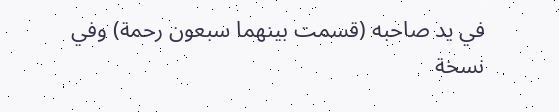في يد صاحبه (قسمت بينهما سبعون رحمة) وفي
نسخة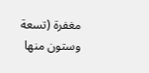مغفرة (تسعة وستون منها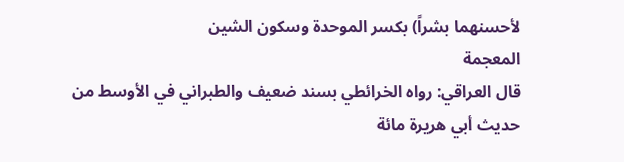لأحسنهما بشراً) بكسر الموحدة وسكون الشين
المعجمة
قال العراقي: رواه الخرائطي بسند ضعيف والطبراني في الأوسط من
حديث أبي هريرة مائة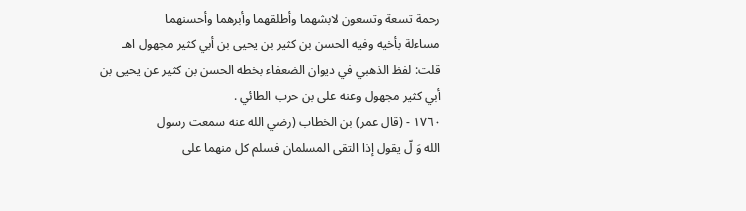رحمة تسعة وتسعون لابشهما وأطلقهما وأبرهما وأحسنهما
مساءلة بأخيه وفيه الحسن بن كثير بن يحيى بن أبي كثير مجهول اهـ
قلت: لفظ الذهبي في ديوان الضعفاء بخطه الحسن بن كثير عن يحيى بن
أبي كثير مجهول وعنه على بن حرب الطائي .
١٧٦٠ - (قال عمر) بن الخطاب (رضي الله عنه سمعت رسول
الله وَ لّ يقول إذا التقى المسلمان فسلم كل منهما على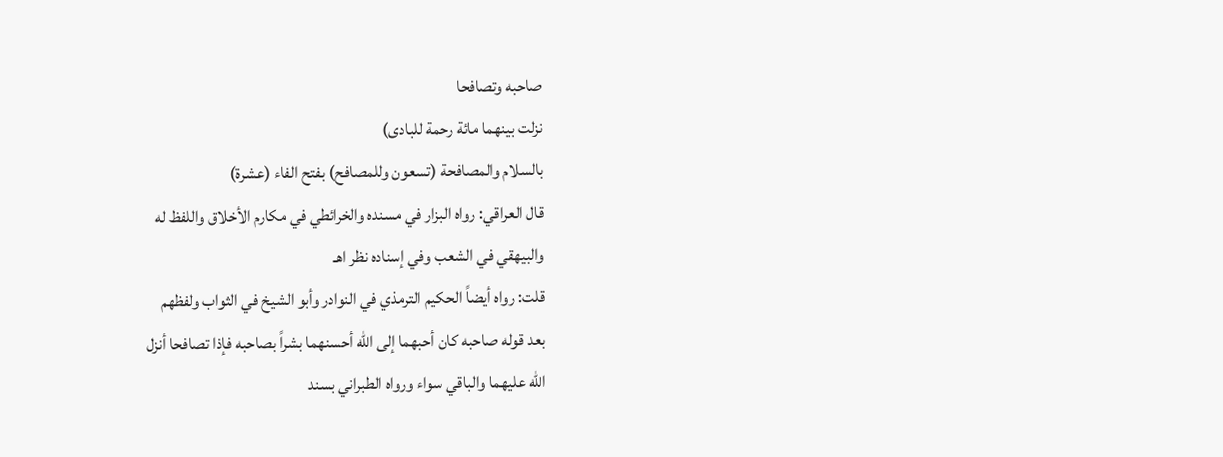صاحبه وتصافحا
نزلت بينهما مائة رحمة للبادى)
بالسلام والمصافحة (تسعون وللمصافح) بفتح الفاء (عشرة)
قال العراقي: رواه البزار في مسنده والخرائطي في مكارم الأخلاق واللفظ له
والبيهقي في الشعب وفي إسناده نظر اهـ
قلت: رواه أيضاً الحكيم الترمذي في النوادر وأبو الشيخ في الثواب ولفظهم
بعد قوله صاحبه كان أحبهما إلى الله أحسنهما بشراً بصاحبه فإذا تصافحا أنزل
الله عليهما والباقي سواء ورواه الطبراني بسند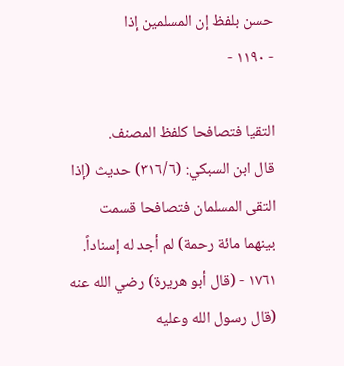حسن بلفظ إن المسلمين إذا
- ١١٩٠ -

التقيا فتصافحا كلفظ المصنف.
قال ابن السبكي: (٣١٦/٦) حديث (إذا التقى المسلمان فتصافحا قسمت
بينهما مائة رحمة) لم أجد له إسناداً.
١٧٦١ - (قال أبو هريرة) رضي الله عنه (قال رسول الله وعليه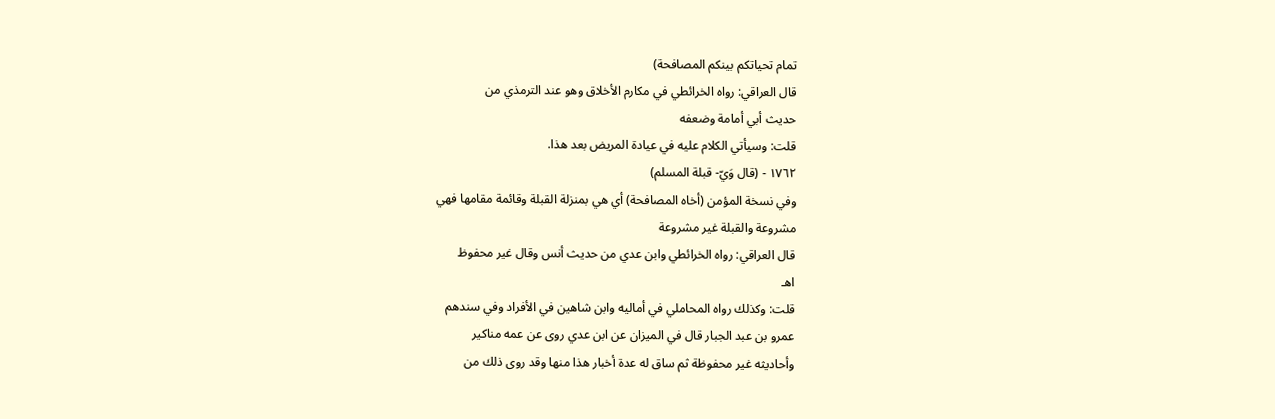تمام تحياتكم بينكم المصافحة)
قال العراقي: رواه الخرائطي في مكارم الأخلاق وهو عند الترمذي من
حديث أبي أمامة وضعفه
قلت: وسيأتي الكلام عليه في عيادة المريض بعد هذا.
١٧٦٢ - (قال وَيّ- قبلة المسلم)
وفي نسخة المؤمن (أخاه المصافحة) أي هي بمنزلة القبلة وقائمة مقامها فهي
مشروعة والقبلة غير مشروعة
قال العراقي: رواه الخرائطي وابن عدي من حديث أنس وقال غير محفوظ
اهـ
قلت: وكذلك رواه المحاملي في أماليه وابن شاهين في الأفراد وفي سندهم
عمرو بن عبد الجبار قال في الميزان عن ابن عدي روى عن عمه مناكير
وأحاديثه غير محفوظة ثم ساق له عدة أخبار هذا منها وقد روى ذلك من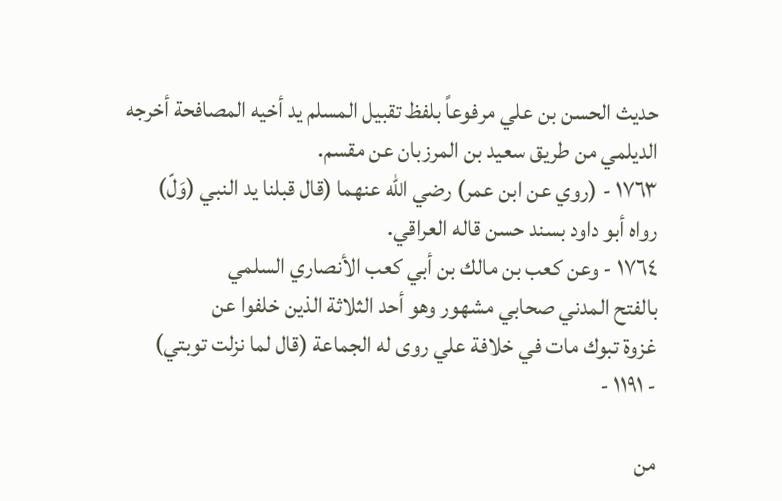حديث الحسن بن علي مرفوعاً بلفظ تقبيل المسلم يد أخيه المصافحة أخرجه
الديلمي من طريق سعيد بن المرزبان عن مقسم.
١٧٦٣ - (روي عن ابن عمر) رضي الله عنهما (قال قبلنا يد النبي (وَلّ)
رواه أبو داود بسند حسن قاله العراقي.
١٧٦٤ - وعن كعب بن مالك بن أبي كعب الأنصاري السلمي
بالفتح المدني صحابي مشهور وهو أحد الثلاثة الذين خلفوا عن
غزوة تبوك مات في خلافة علي روى له الجماعة (قال لما نزلت توبتي)
- ١١٩١ -

من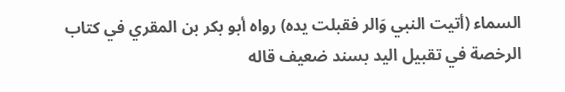السماء (أتيت النبي وَالر فقبلت يده) رواه أبو بكر بن المقري في كتاب
الرخصة في تقبيل اليد بسند ضعيف قاله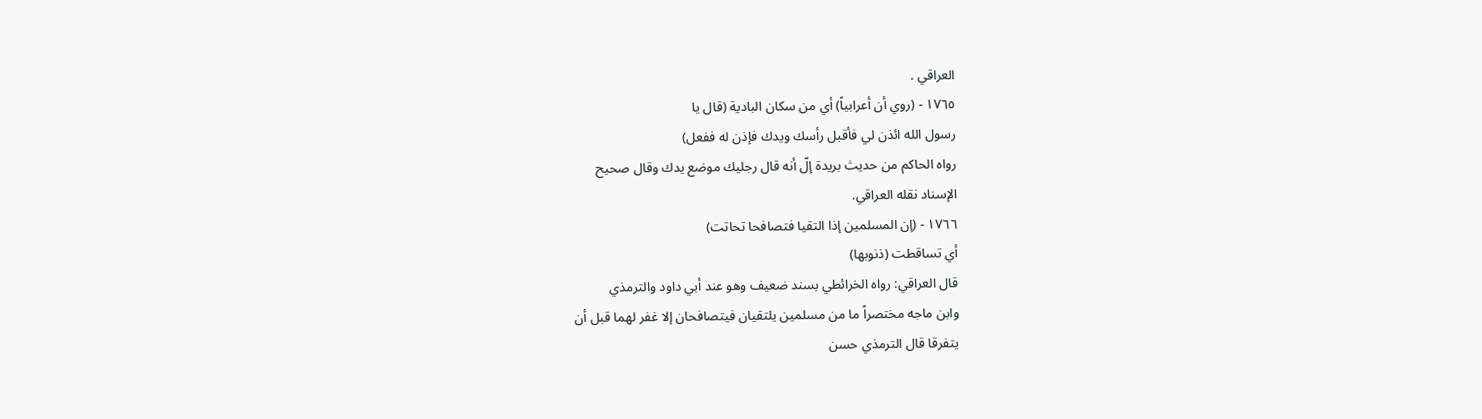العراقي .
١٧٦٥ - (روي أن أعرابياً) أي من سكان البادية (قال يا
رسول الله ائذن لي فأقبل رأسك ويدك فإذن له ففعل)
رواه الحاكم من حديث بريدة إلّ أنه قال رجليك موضع يدك وقال صحيح
الإسناد نقله العراقي.
١٧٦٦ - (إن المسلمين إذا التقيا فتصافحا تحاتت)
أي تساقطت (ذنوبها)
قال العراقي: رواه الخرائطي بسند ضعيف وهو عند أبي داود والترمذي
وابن ماجه مختصراً ما من مسلمين يلتقيان فيتصافحان إلا غفر لهما قبل أن
يتفرقا قال الترمذي حسن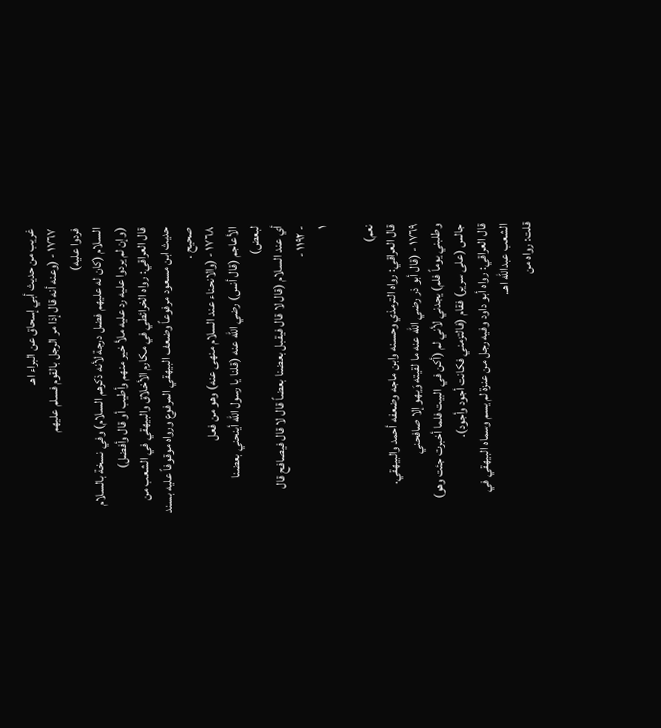غريب من حديث أبي إسحاق عن البراء اهـ
١٧٦٧ - (وعنه أنه قال إذا مر الرجل بالقوم فسلم عليهم
فردوا عليه)
السلام (كان له عليهم فضل درجة لأنه ذكرهم السلام) وفي نسخة بالسلام
(وإن لم يردوا عليه رد عليه ملأ خير منهم وأطيب أو قال وأفضل)
قال العراقي: رواه الخرائطي في مكارم الأخلاق والبيهقي في الشعب من
حديث ابن مسعود مرفوعاً وضعف البيهقي المرفوع ورواه موقوفاً عليه بسند
صحيح .
١٧٦٨ - (والانحناء عند السلام منهى عنه) وهو من فعل
الأعاجم (قال أنس) رضي الله عنه (قلنا يا رسول الله أينحني بعضنا
لبعض)
أي عند السلام (قال لا قال فيقبل بعضنا بعضاً قال لا قال فيصافح قال
- ١١٩٢ -
١

نعم)
قال العراقي: رواه الترمذي وحسنه وابن ماجه وضعفه أحمد والبيهقي.
١٧٦٩ - (قال أبو ذر رضي الله عنه ما لقيته وَيهو إلا صافحني
وطلبني يوماً فلم) يجدني لأني لم (أكن في البيت فلما أخبرت جئت وهو)
جالس (على سرير) فقام (فالتزمني فكانت أجود وأجود).
قال العراقي: رواه أبو داود وفيه رجل من عنزة لم يسم وسماه البيهقي في
الشعب عبدالله اهـ.
قلت: رواه من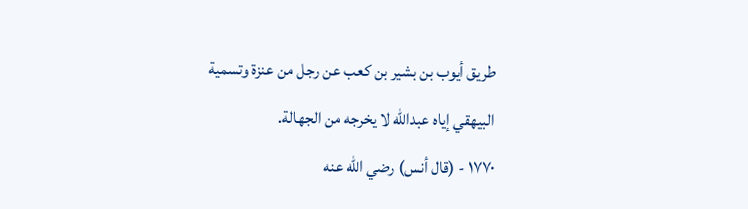طريق أيوب بن بشير بن كعب عن رجل من عنزة وتسمية
البيهقي إياه عبدالله لا يخرجه من الجهالة.
١٧٧٠ - (قال أنس) رضي الله عنه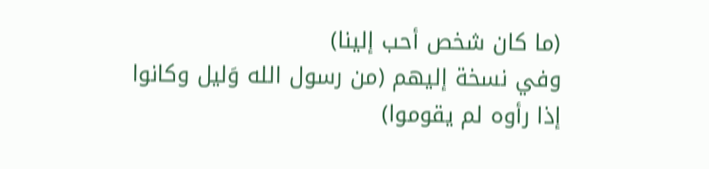(ما كان شخص أحب إلينا)
وفي نسخة إليهم (من رسول الله وَليل وكانوا إذا رأوه لم يقوموا)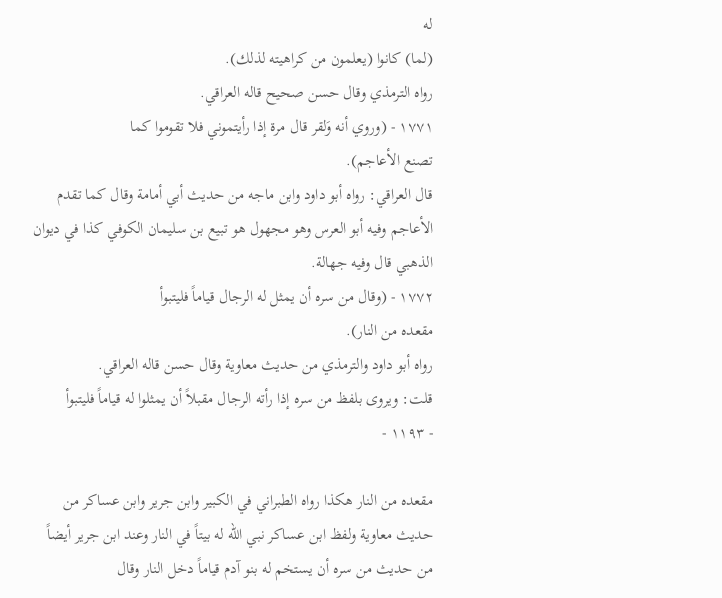له
(لما) كانوا (يعلمون من كراهيته لذلك).
رواه الترمذي وقال حسن صحيح قاله العراقي.
١٧٧١ - (وروي أنه وَلقر قال مرة إذا رأيتموني فلا تقوموا كما
تصنع الأعاجم).
قال العراقي: رواه أبو داود وابن ماجه من حديث أبي أمامة وقال كما تقدم
الأعاجم وفيه أبو العرس وهو مجهول هو تبيع بن سليمان الكوفي كذا في ديوان
الذهبي قال وفيه جهالة.
١٧٧٢ - (وقال من سره أن يمثل له الرجال قياماً فليتبوأ
مقعده من النار).
رواه أبو داود والترمذي من حديث معاوية وقال حسن قاله العراقي.
قلت: ويروى بلفظ من سره إذا رأته الرجال مقبلاً أن يمثلوا له قياماً فليتبوأ
- ١١٩٣ -

مقعده من النار هكذا رواه الطبراني في الكبير وابن جرير وابن عساكر من
حديث معاوية ولفظ ابن عساكر نبي الله له بيتاً في النار وعند ابن جرير أيضاً
من حديث من سره أن يستخم له بنو آدم قياماً دخل النار وقال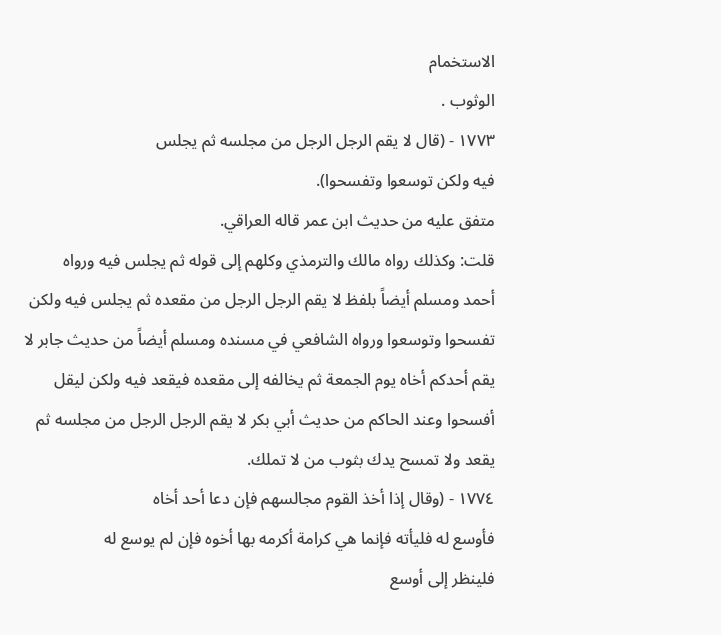الاستخمام
الوثوب .
١٧٧٣ - (قال لا يقم الرجل الرجل من مجلسه ثم يجلس
فيه ولكن توسعوا وتفسحوا).
متفق عليه من حديث ابن عمر قاله العراقي.
قلت: وكذلك رواه مالك والترمذي وكلهم إلى قوله ثم يجلس فيه ورواه
أحمد ومسلم أيضاً بلفظ لا يقم الرجل الرجل من مقعده ثم يجلس فيه ولكن
تفسحوا وتوسعوا ورواه الشافعي في مسنده ومسلم أيضاً من حديث جابر لا
يقم أحدكم أخاه يوم الجمعة ثم يخالفه إلى مقعده فيقعد فيه ولكن ليقل
أفسحوا وعند الحاكم من حديث أبي بكر لا يقم الرجل الرجل من مجلسه ثم
يقعد ولا تمسح يدك بثوب من لا تملك.
١٧٧٤ - (وقال إذا أخذ القوم مجالسهم فإن دعا أحد أخاه
فأوسع له فليأته فإنما هي كرامة أكرمه بها أخوه فإن لم يوسع له
فلينظر إلى أوسع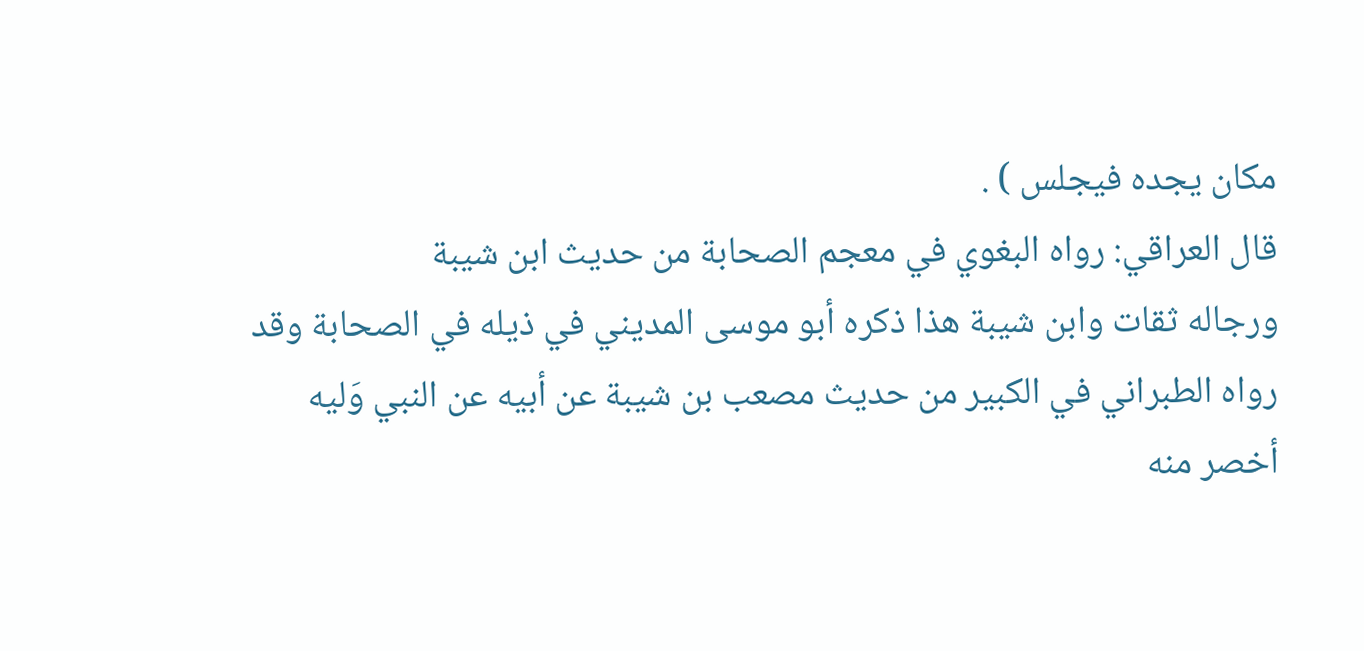مكان يجده فيجلس ) .
قال العراقي: رواه البغوي في معجم الصحابة من حديث ابن شيبة
ورجاله ثقات وابن شيبة هذا ذكره أبو موسى المديني في ذيله في الصحابة وقد
رواه الطبراني في الكبير من حديث مصعب بن شيبة عن أبيه عن النبي وَليه
أخصر منه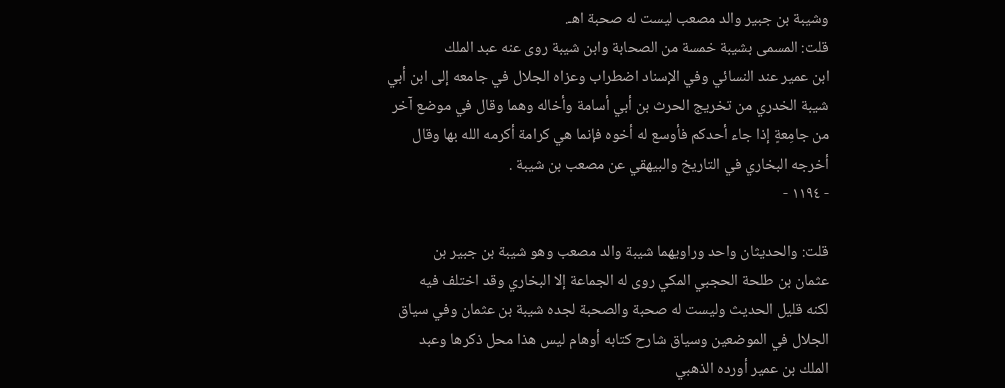وشيبة بن جبير والد مصعب ليست له صحبة اهـ.
قلت: المسمى بشيبة خمسة من الصحابة وابن شيبة روى عنه عبد الملك
ابن عمير عند النسائي وفي الإسناد اضطراب وعزاه الجلال في جامعه إلى ابن أبي
شيبة الخدري من تخريج الحرث بن أبي أسامة وأخاله وهما وقال في موضع آخر
من جامِعةٍ إذا جاء أحدكم فأوسع له أخوه فإنما هي كرامة أكرمه الله بها وقال
أخرجه البخاري في التاريخ والبيهقي عن مصعب بن شيبة .
- ١١٩٤ -

قلت: والحديثان واحد وراويهما شيبة والد مصعب وهو شيبة بن جبير بن
عثمان بن طلحة الحجبي المكي روى له الجماعة إلا البخاري وقد اختلف فيه
لكنه قليل الحديث وليست له صحبة والصحبة لجده شيبة بن عثمان وفي سياق
الجلال في الموضعين وسياق شارح كتابه أوهام ليس هذا محل ذكرها وعبد
الملك بن عمير أورده الذهبي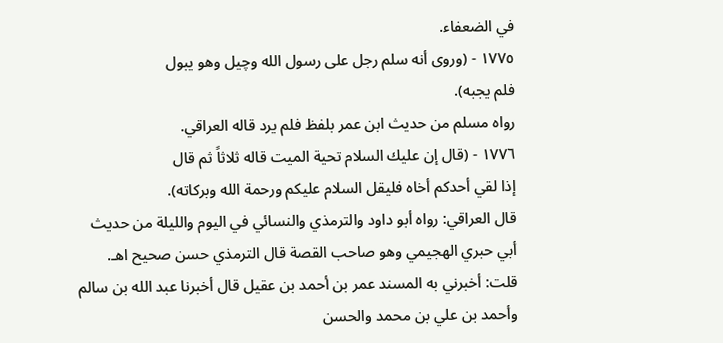في الضعفاء.
١٧٧٥ - (وروى أنه سلم رجل على رسول الله وچيل وهو يبول
فلم يجبه).
رواه مسلم من حديث ابن عمر بلفظ فلم يرد قاله العراقي.
١٧٧٦ - (قال إن عليك السلام تحية الميت قاله ثلاثاً ثم قال
إذا لقي أحدكم أخاه فليقل السلام عليكم ورحمة الله وبركاته).
قال العراقي: رواه أبو داود والترمذي والنسائي في اليوم والليلة من حديث
أبي حبري الهجيمي وهو صاحب القصة قال الترمذي حسن صحيح اهـ.
قلت: أخبرني به المسند عمر بن أحمد بن عقيل قال أخبرنا عبد الله بن سالم
وأحمد بن علي بن محمد والحسن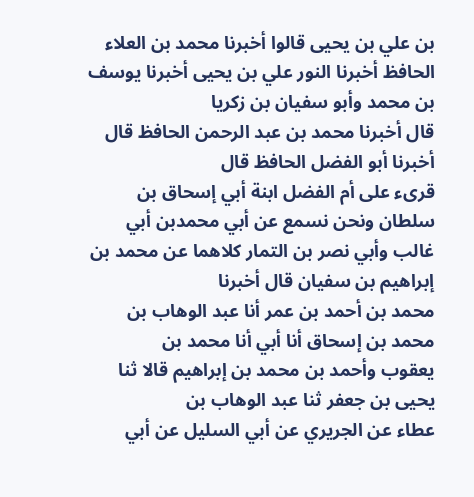بن علي بن يحيى قالوا أخبرنا محمد بن العلاء
الحافظ أخبرنا النور علي بن يحيى أخبرنا يوسف بن محمد وأبو سفيان بن زكريا
قال أخبرنا محمد بن عبد الرحمن الحافظ قال أخبرنا أبو الفضل الحافظ قال
قرىء على أم الفضل ابنة أبي إسحاق بن سلطان ونحن نسمع عن أبي محمدبن أبي
غالب وأبي نصر بن التمار كلاهما عن محمد بن إبراهيم بن سفيان قال أخبرنا
محمد بن أحمد بن عمر أنا عبد الوهاب بن محمد بن إسحاق أنا أبي أنا محمد بن
يعقوب وأحمد بن محمد بن إبراهيم قالا ثنا يحيى بن جعفر ثنا عبد الوهاب بن
عطاء عن الجريري عن أبي السليل عن أبي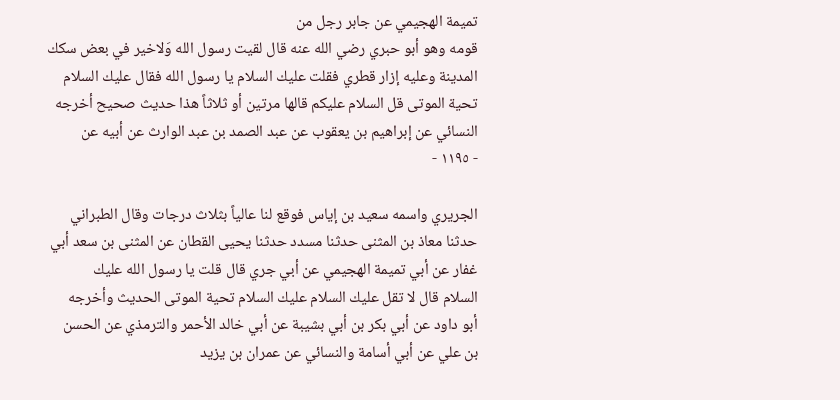تميمة الهجيمي عن جابر رجل من
قومه وهو أبو حبري رضي الله عنه قال لقيت رسول الله وَلاخير في بعض سكك
المدينة وعليه إزار قطري فقلت عليك السلام يا رسول الله فقال عليك السلام
تحية الموتى قل السلام عليكم قالها مرتين أو ثلاثاً هذا حديث صحيح أخرجه
النسائي عن إبراهيم بن يعقوب عن عبد الصمد بن عبد الوارث عن أبيه عن
- ١١٩٥ -

الجريري واسمه سعيد بن إياس فوقع لنا عالياً بثلاث درجات وقال الطبراني
حدثنا معاذ بن المثنى حدثنا مسدد حدثنا يحيى القطان عن المثنى بن سعد أبي
غفار عن أبي تميمة الهجيمي عن أبي جري قال قلت يا رسول الله عليك
السلام قال لا تقل عليك السلام عليك السلام تحية الموتى الحديث وأخرجه
أبو داود عن أبي بكر بن أبي بشيبة عن أبي خالد الأحمر والترمذي عن الحسن
بن علي عن أبي أسامة والنسائي عن عمران بن يزيد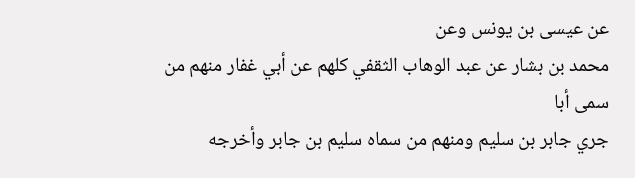عن عيسى بن يونس وعن
محمد بن بشار عن عبد الوهاب الثقفي كلهم عن أبي غفار منهم من سمى أبا
جري جابر بن سليم ومنهم من سماه سليم بن جابر وأخرجه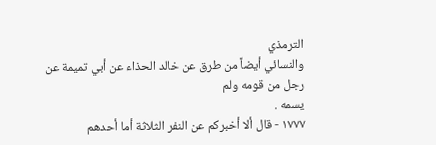الترمذي
والنسائي أيضاً من طرق عن خالد الحذاء عن أبي تميمة عن رجل من قومه ولم
یسمه .
١٧٧٧ - قال ألا أخبركم عن النفر الثلاثة أما أحدهم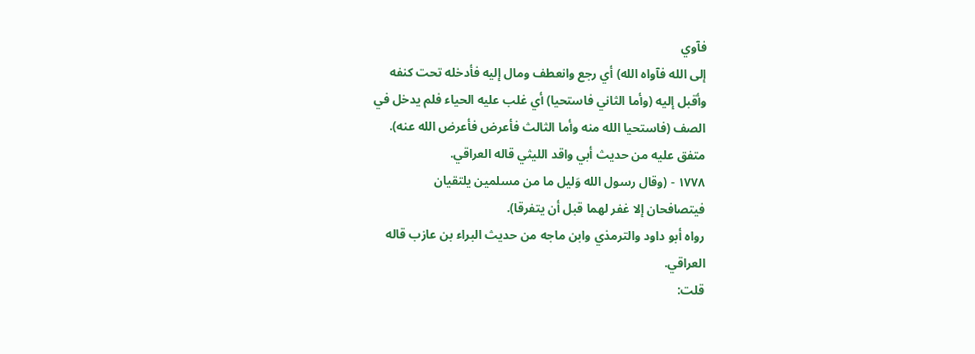فآوي
إلى الله فآواه الله) أي رجع وانعطف ومال إليه فأدخله تحت كنفه
وأقبل إليه (وأما الثاني فاستحيا) أي غلب عليه الحياء فلم يدخل في
الصف (فاستحيا الله منه وأما الثالث فأعرض فأعرض الله عنه).
متفق عليه من حديث أبي واقد الليثي قاله العراقي.
١٧٧٨ - (وقال رسول الله وَليل ما من مسلمين يلتقيان
فيتصافحان إلا غفر لهما قبل أن يتفرقا).
رواه أبو داود والترمذي وابن ماجه من حديث البراء بن عازب قاله
العراقي.
قلت: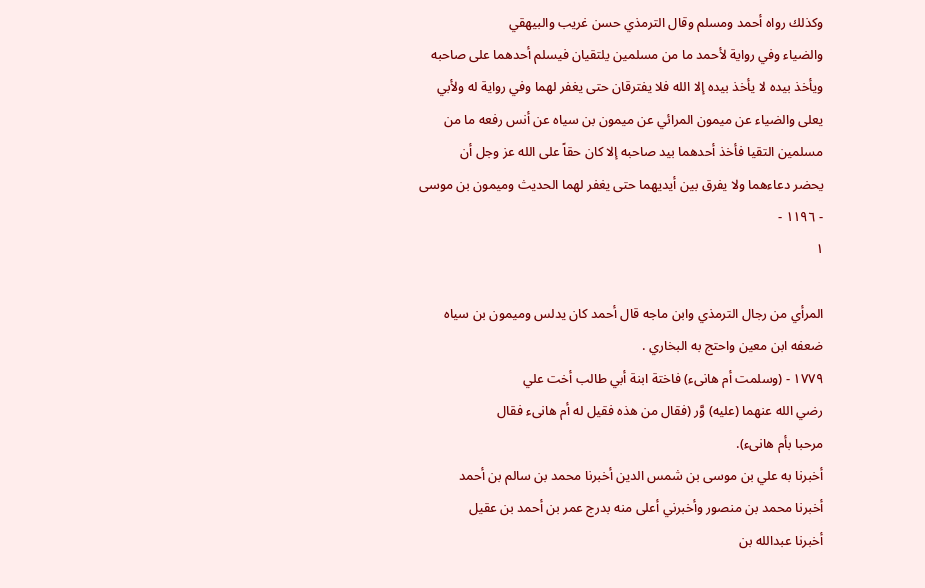وكذلك رواه أحمد ومسلم وقال الترمذي حسن غريب والبيهقي
والضياء وفي رواية لأحمد ما من مسلمين يلتقيان فيسلم أحدهما على صاحبه
ويأخذ بيده لا يأخذ بيده إلا الله فلا يفترقان حتى يغفر لهما وفي رواية له ولأبي
يعلى والضياء عن ميمون المرائي عن ميمون بن سياه عن أنس رفعه ما من
مسلمين التقيا فأخذ أحدهما بيد صاحبه إلا كان حقاً على الله عز وجل أن
يحضر دعاءهما ولا يفرق بين أيديهما حتى يغفر لهما الحديث وميمون بن موسى
- ١١٩٦ -
١

المرأي من رجال الترمذي وابن ماجه قال أحمد كان يدلس وميمون بن سياه
ضعفه ابن معين واحتج به البخاري .
١٧٧٩ - (وسلمت أم هانىء) فاختة ابنة أبي طالب أخت علي
رضي الله عنهما (عليه) وَّر (فقال من هذه فقيل له أم هانىء فقال
مرحبا بأم هانىء).
أخبرنا به علي بن موسى بن شمس الدين أخبرنا محمد بن سالم بن أحمد
أخبرنا محمد بن منصور وأخبرني أعلى منه بدرج عمر بن أحمد بن عقيل
أخبرنا عبدالله بن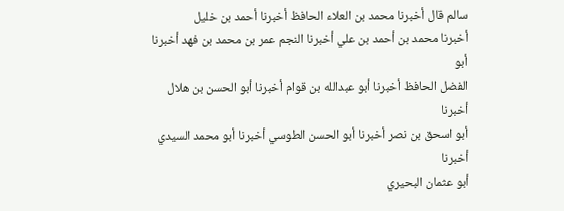سالم قال أخبرنا محمد بن العلاء الحافظ أخبرنا أحمد بن خليل
أخبرنا محمد بن أحمد بن علي أخبرنا النجم عمر بن محمد بن فهد أخبرنا أبو
الفضل الحافظ أخبرنا أبو عبدالله بن قوام أخبرنا أبو الحسن بن هلال أخبرنا
أبو اسحق بن نصر أخبرنا أبو الحسن الطوسي أخبرنا أبو محمد السيدي أخبرنا
أبو عثمان البحيري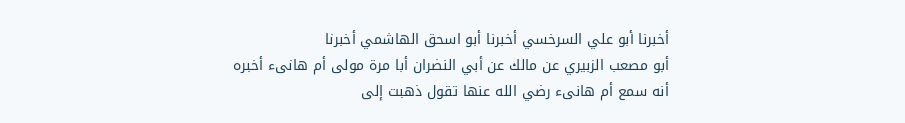أخبرنا أبو علي السرخسي أخبرنا أبو اسحق الهاشمي أخبرنا
أبو مصعب الزبيري عن مالك عن أبي النضران أبا مرة مولى أم هانىء أخبره
أنه سمع أم هانىء رضي الله عنها تقول ذهبت إلى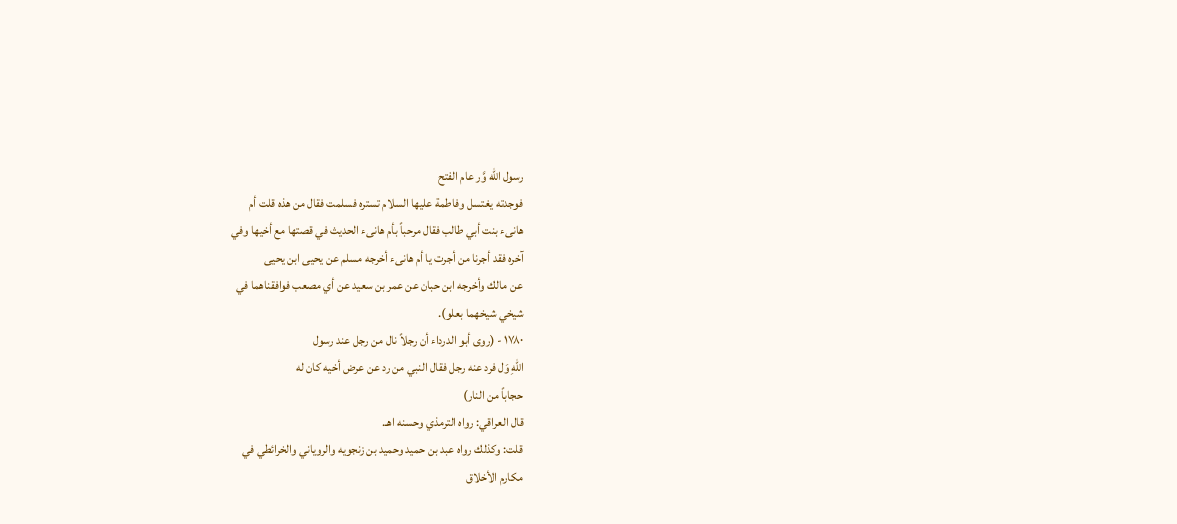رسول الله وَّر عام الفتح
فوجدته يغتسل وفاطمة عليها السلام تستره فسلمت فقال من هذه قلت أم
هانىء بنت أبي طالب فقال مرحباً بأم هانىء الحديث في قصتها مع أخيها وفي
آخره فقد أجرنا من أجرت يا أم هانىء أخرجه مسلم عن يحيى ابن يحيى
عن مالك وأخرجه ابن حبان عن عمر بن سعيد عن أي مصعب فوافقناهما في
شيخي شیخهما بعلو).
١٧٨٠ - (روى أبو الدرداء أن رجلاً نال من رجل عند رسول
اللهِ وَل فرد عنه رجل فقال النبي من رد عن عرض أخيه كان له
حجاباً من النار)
قال العراقي: رواه الترمذي وحسنه اهـ.
قلت: وكذلك رواه عبد بن حميد وحميد بن زنجويه والروياني والخرائطي في
مكارم الأخلاق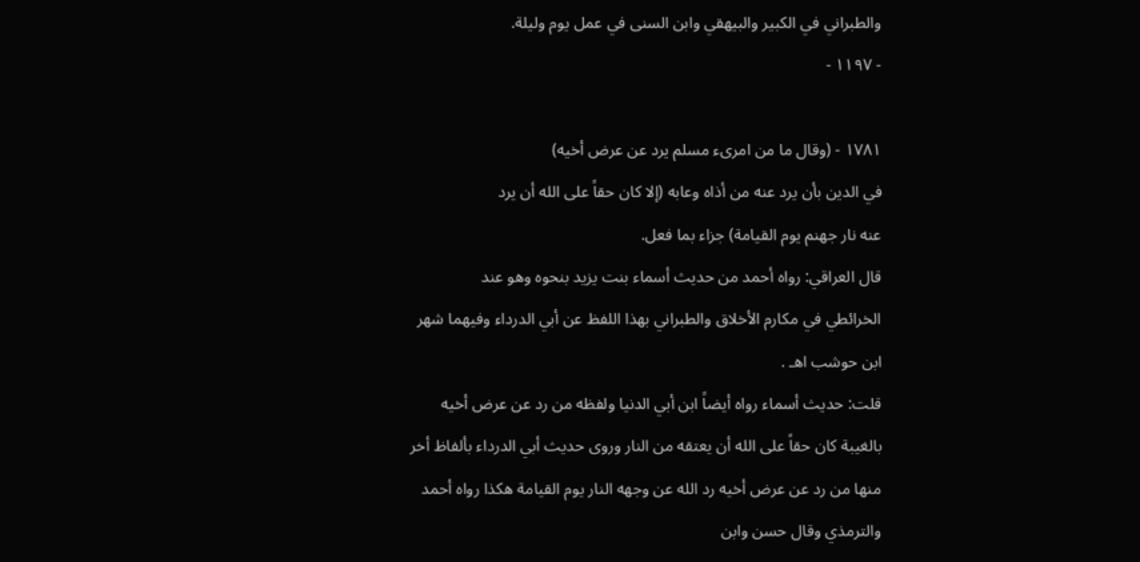والطبراني في الكبير والبيهقي وابن السنى في عمل يوم وليلة.
- ١١٩٧ -

١٧٨١ - (وقال ما من امرىء مسلم يرد عن عرض أخيه)
في الدين بأن يرد عنه من أذاه وعابه (إلا كان حقاً على الله أن يرد
عنه نار جهنم يوم القيامة) جزاء بما فعل.
قال العراقي: رواه أحمد من حديث أسماء بنت يزيد بنحوه وهو عند
الخرائطي في مكارم الأخلاق والطبراني بهذا اللفظ عن أبي الدرداء وفيهما شهر
ابن حوشب اهـ .
قلت: حديث أسماء رواه أيضاً ابن أبي الدنيا ولفظه من رد عن عرض أخيه
بالغيبة كان حقاً على الله أن يعتقه من النار وروى حديث أبي الدرداء بألفاظ أخر
منها من رد عن عرض أخيه رد الله عن وجهه النار يوم القيامة هكذا رواه أحمد
والترمذي وقال حسن وابن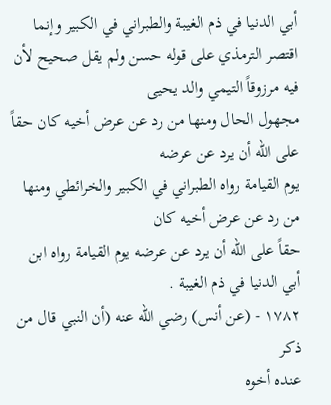أبي الدنيا في ذم الغيبة والطبراني في الكبير وإنما
اقتصر الترمذي على قوله حسن ولم يقل صحيح لأن فيه مرزوقاً التيمي والد يحيى
مجهول الحال ومنها من رد عن عرض أخيه كان حقاً على الله أن يرد عن عرضه
يوم القيامة رواه الطبراني في الكبير والخرائطي ومنها من رد عن عرض أخيه كان
حقاً على الله أن يرد عن عرضه يوم القيامة رواه ابن أبي الدنيا في ذم الغيبة .
١٧٨٢ - (عن أنس) رضي الله عنه (أن النبي قال من ذكر
عنده أخوه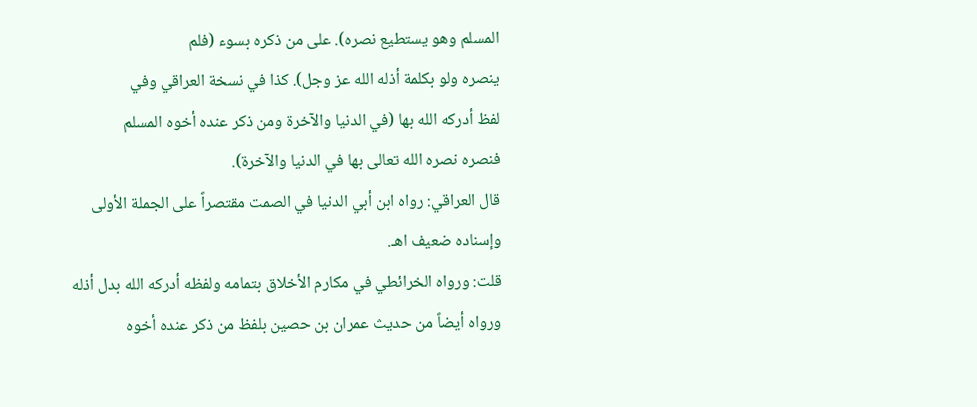المسلم وهو يستطيع نصره). على من ذكره بسوء (فلم
ينصره ولو بكلمة أذله الله عز وجل). كذا في نسخة العراقي وفي
لفظ أدركه الله بها (في الدنيا والآخرة ومن ذكر عنده أخوه المسلم
فنصره نصره الله تعالى بها في الدنيا والآخرة).
قال العراقي: رواه ابن أبي الدنيا في الصمت مقتصراً على الجملة الأولى
وإسناده ضعيف اهـ.
قلت: ورواه الخرائطي في مكارم الأخلاق بتمامه ولفظه أدركه الله بدل أذله
ورواه أيضاً من حديث عمران بن حصين بلفظ من ذكر عنده أخوه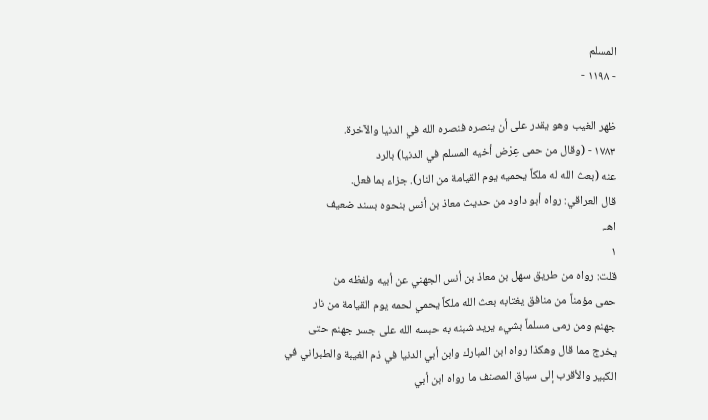المسلم
- ١١٩٨ -

ظهر الغيب وهو يقدر على أن ينصره فنصره الله في الدنيا والآخرة.
١٧٨٣ - (وقال من حمى عِرْض أخيه المسلم في الدنيا) بالرد
عنه (بعث الله له ملكاً يحميه يوم القيامة من النار). جزاء بما فعل.
قال العراقي: رواه أبو داود من حديث معاذ بن أنس بنحوه بسند ضعيف
اهـ.
١
قلت: رواه من طريق سهل بن معاذ بن أنس الجهني عن أبيه ولفظه من
حمى مؤمناً من منافق يغتابه بعث الله ملكاً يحمي لحمه يوم القيامة من نار
جهنم ومن رمى مسلماً بشيء يريد شبنه به حبسه الله على جسر جهنم حتى
يخرج مما قال وهكذا رواه ابن المبارك وابن أبي الدنيا في ذم الغيبة والطبراني في
الكبير والأقرب إلى سياق المصنف ما رواه ابن أبي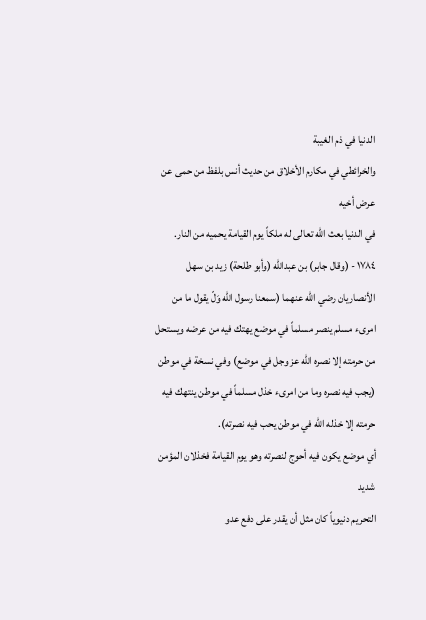الدنيا في ذم الغيبة
والخرائطي في مكارم الأخلاق من حديث أنس بلفظ من حمى عن عرض أخيه
في الدنيا بعث الله تعالى له ملكاً يوم القيامة يحميه من النار.
١٧٨٤ - (وقال جابر) بن عبدالله (وأبو طلحة) زيد بن سهل
الأنصاريان رضي الله عنهما (سمعنا رسول الله وَلّ يقول ما من
امرىء مسلم ينصر مسلماً في موضع يهتك فيه من عرضه ويستحل
من حرمته إلا نصره الله عز وجل في موضع) وفي نسخة في موطن
(يجب فيه نصره وما من امرىء خذل مسلماً في موطن ينتهك فيه
حرمته إلا خذله الله في موطن يحب فيه نصرته).
أي موضع يكون فيه أحوج لنصرته وهو يوم القيامة فخذلان المؤمن شديد
التحريم دنيوياً كان مثل أن يقدر على دفع عدو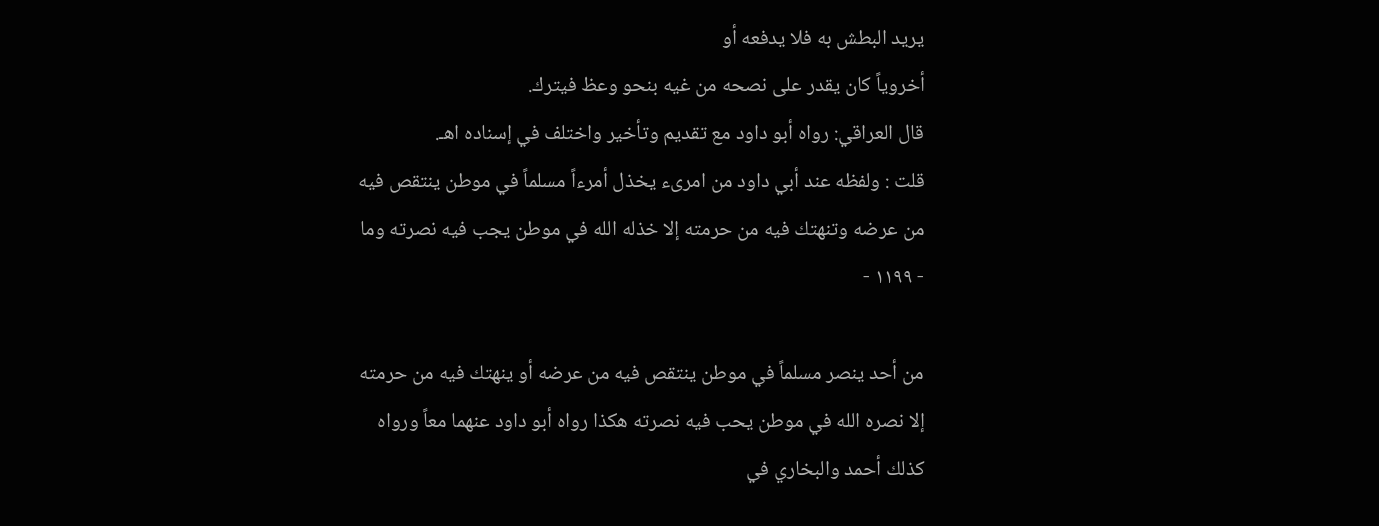يريد البطش به فلا يدفعه أو
أخروياً كان يقدر على نصحه من غيه بنحو وعظ فيترك.
قال العراقي: رواه أبو داود مع تقديم وتأخير واختلف في إسناده اهـ.
قلت : ولفظه عند أبي داود من امرىء يخذل أمرءاً مسلماً في موطن ينتقص فيه
من عرضه وتنهتك فيه من حرمته إلا خذله الله في موطن يجب فيه نصرته وما
- ١١٩٩ -

من أحد ينصر مسلماً في موطن ينتقص فيه من عرضه أو ينهتك فيه من حرمته
إلا نصره الله في موطن يحب فيه نصرته هكذا رواه أبو داود عنهما معاً ورواه
كذلك أحمد والبخاري في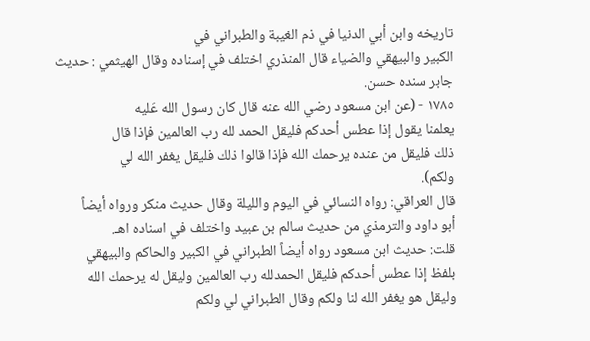تاريخه وابن أبي الدنيا في ذم الغيبة والطبراني في
الكبير والبيهقي والضياء قال المنذري اختلف في إسناده وقال الهيثمي : حديث
جابر سنده حسن.
١٧٨٥ - (عن ابن مسعود رضي الله عنه قال كان رسول الله عَليه
يعلمنا يقول إذا عطس أحدكم فليقل الحمد لله رب العالمين فإذا قال
ذلك فليقل من عنده يرحمك الله فإذا قالوا ذلك فليقل يغفر الله لي
ولكم).
قال العراقي: رواه النسائي في اليوم والليلة وقال حديث منكر ورواه أيضاً
أبو داود والترمذي من حديث سالم بن عبيد واختلف في اسناده اهـ.
قلت: حديث ابن مسعود رواه أيضاً الطبراني في الكبير والحاكم والبيهقي
بلفظ إذا عطس أحدكم فليقل الحمدلله رب العالمين وليقل له يرحمك الله
وليقل هو يغفر الله لنا ولكم وقال الطبراني لي ولكم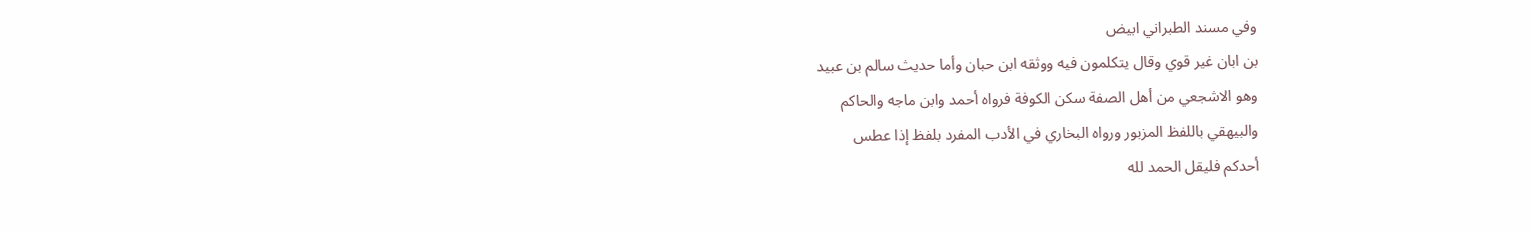وفي مسند الطبراني ابيض
بن ابان غير قوي وقال يتكلمون فيه ووثقه ابن حبان وأما حديث سالم بن عبيد
وهو الاشجعي من أهل الصفة سكن الكوفة فرواه أحمد وابن ماجه والحاكم
والبيهقي باللفظ المزبور ورواه البخاري في الأدب المفرد بلفظ إذا عطس
أحدكم فليقل الحمد لله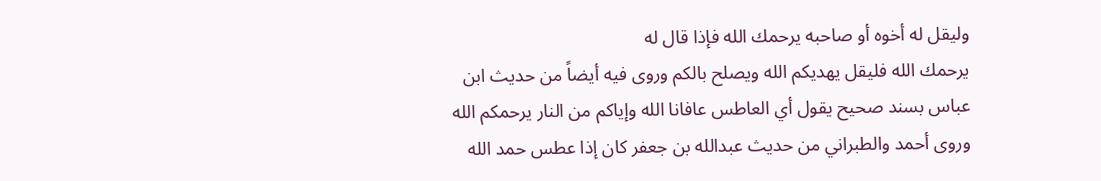وليقل له أخوه أو صاحبه يرحمك الله فإذا قال له
يرحمك الله فلیقل يهديكم الله ويصلح بالكم وروى فيه أيضاً من حديث ابن
عباس بسند صحيح يقول أي العاطس عافانا الله وإياكم من النار يرحمكم الله
وروى أحمد والطبراني من حديث عبدالله بن جعفر كان إذا عطس حمد الله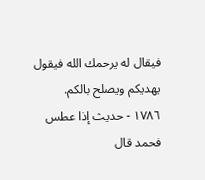فيقال له يرحمك الله فيقول يهديكم ويصلح بالكم.
١٧٨٦ - حديث إذا عطس فحمد قال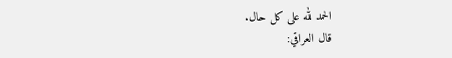الحمد لله على كل حال.
قال العراقي: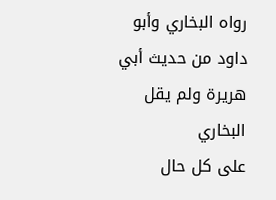رواه البخاري وأبو داود من حديث أبي هريرة ولم يقل البخاري
علی کل حال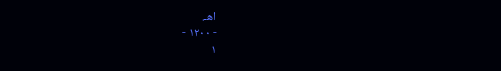اهـ.
- ١٢٠٠ -
١